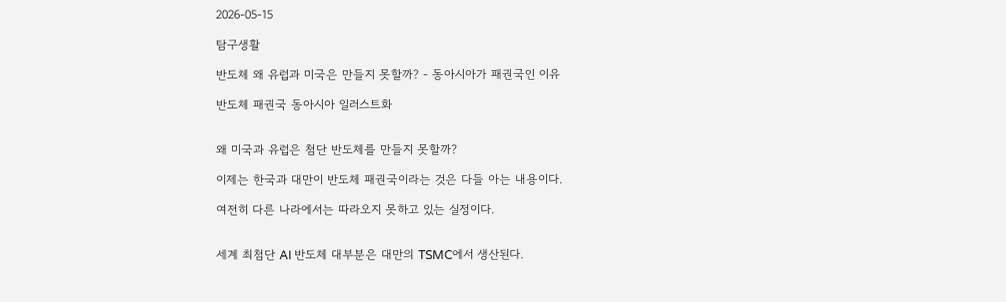2026-05-15

탐구생활

반도체 왜 유럽과 미국은 만들지 못할까? - 동아시아가 패권국인 이유

반도체 패권국 동아시아 일러스트화


왜 미국과 유럽은 첨단 반도체를 만들지 못할까?

이제는 한국과 대만이 반도체 패권국이라는 것은 다들 아는 내용이다.

여전히 다른 나라에서는 따라오지 못하고 있는 실정이다.


세계 최첨단 AI 반도체 대부분은 대만의 TSMC에서 생산된다.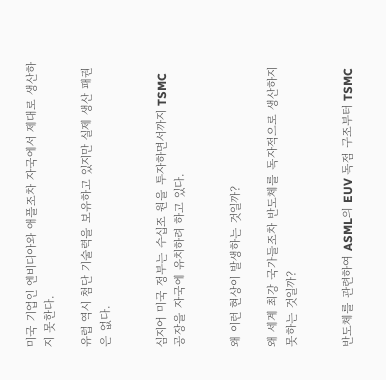미국 기업인 엔비디아와 애플조차 자국에서 제대로 생산하지 못한다.

유럽 역시 첨단 기술력을 보유하고 있지만 실제 생산 패권은 없다.


심지어 미국 정부는 수십조 원을 투자하면서까지 TSMC 공장을 자국에 유치하려 하고 있다.


왜 이런 현상이 발생하는 것일까?

왜 세계 최강 국가들조차 반도체를 독자적으로 생산하지 못하는 것일까?


반도체를 관련하여 ASML의 EUV 독점 구조부터 TSMC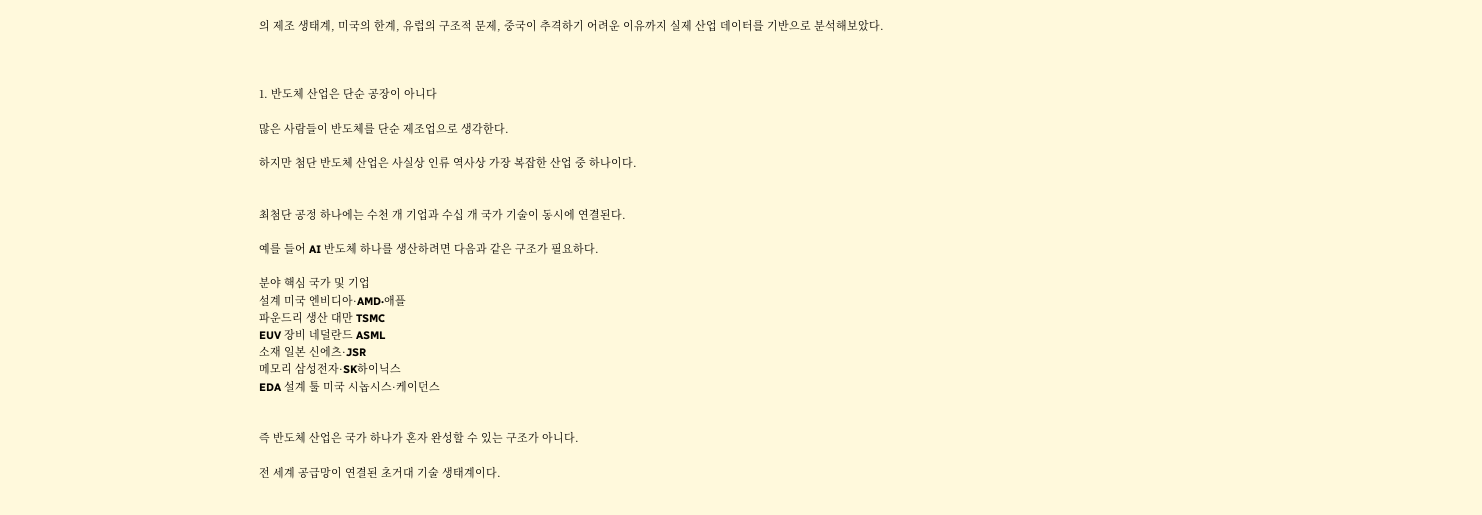의 제조 생태계, 미국의 한계, 유럽의 구조적 문제, 중국이 추격하기 어려운 이유까지 실제 산업 데이터를 기반으로 분석해보았다.



1. 반도체 산업은 단순 공장이 아니다

많은 사람들이 반도체를 단순 제조업으로 생각한다.

하지만 첨단 반도체 산업은 사실상 인류 역사상 가장 복잡한 산업 중 하나이다.


최첨단 공정 하나에는 수천 개 기업과 수십 개 국가 기술이 동시에 연결된다.

예를 들어 AI 반도체 하나를 생산하려면 다음과 같은 구조가 필요하다.

분야 핵심 국가 및 기업
설계 미국 엔비디아·AMD·애플
파운드리 생산 대만 TSMC
EUV 장비 네덜란드 ASML
소재 일본 신에츠·JSR
메모리 삼성전자·SK하이닉스
EDA 설계 툴 미국 시놉시스·케이던스


즉 반도체 산업은 국가 하나가 혼자 완성할 수 있는 구조가 아니다.

전 세계 공급망이 연결된 초거대 기술 생태계이다.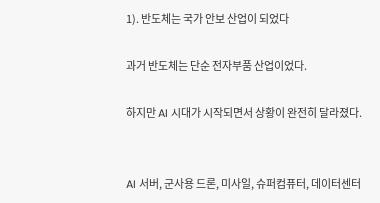1). 반도체는 국가 안보 산업이 되었다

과거 반도체는 단순 전자부품 산업이었다.

하지만 AI 시대가 시작되면서 상황이 완전히 달라졌다.


AI 서버, 군사용 드론, 미사일, 슈퍼컴퓨터, 데이터센터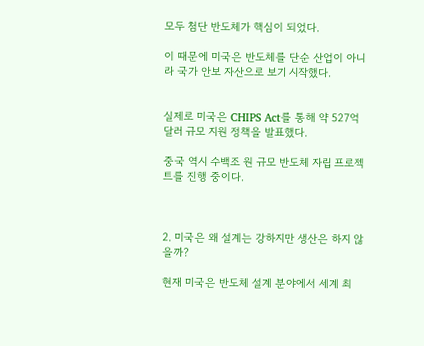모두 첨단 반도체가 핵심이 되었다.

이 때문에 미국은 반도체를 단순 산업이 아니라 국가 안보 자산으로 보기 시작했다.


실제로 미국은 CHIPS Act를 통해 약 527억 달러 규모 지원 정책을 발표했다.

중국 역시 수백조 원 규모 반도체 자립 프로젝트를 진행 중이다.



2. 미국은 왜 설계는 강하지만 생산은 하지 않을까?

현재 미국은 반도체 설계 분야에서 세계 최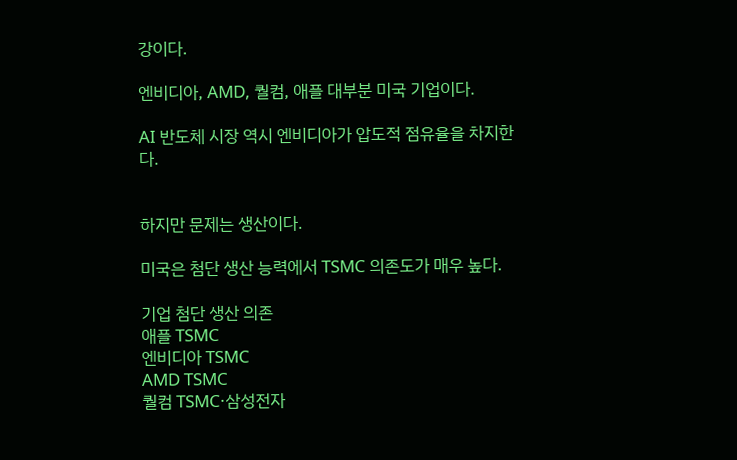강이다.

엔비디아, AMD, 퀄컴, 애플 대부분 미국 기업이다.

AI 반도체 시장 역시 엔비디아가 압도적 점유율을 차지한다.


하지만 문제는 생산이다.

미국은 첨단 생산 능력에서 TSMC 의존도가 매우 높다.

기업 첨단 생산 의존
애플 TSMC
엔비디아 TSMC
AMD TSMC
퀄컴 TSMC·삼성전자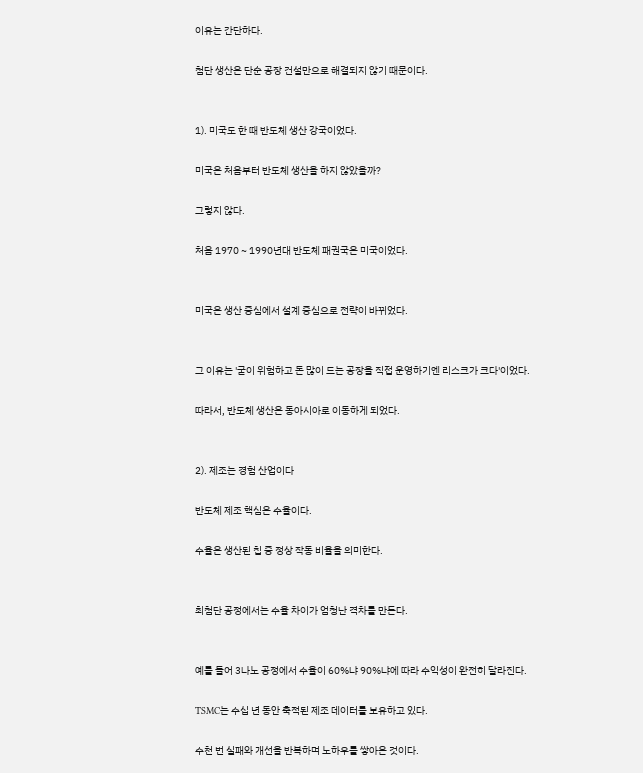이유는 간단하다.

첨단 생산은 단순 공장 건설만으로 해결되지 않기 때문이다.


1). 미국도 한 때 반도체 생산 강국이었다.

미국은 처음부터 반도체 생산을 하지 않았을까?

그렇지 않다.

처음 1970 ~ 1990년대 반도체 패권국은 미국이었다.


미국은 생산 중심에서 설계 중심으로 전략이 바뀌었다.


그 이유는 '굳이 위험하고 돈 많이 드는 공장을 직접 운영하기엔 리스크가 크다'이었다.

따라서, 반도체 생산은 동아시아로 이동하게 되었다.


2). 제조는 경험 산업이다

반도체 제조 핵심은 수율이다.

수율은 생산된 칩 중 정상 작동 비율을 의미한다.


최첨단 공정에서는 수율 차이가 엄청난 격차를 만든다.


예를 들어 3나노 공정에서 수율이 60%냐 90%냐에 따라 수익성이 완전히 달라진다.

TSMC는 수십 년 동안 축적된 제조 데이터를 보유하고 있다.

수천 번 실패와 개선을 반복하며 노하우를 쌓아온 것이다.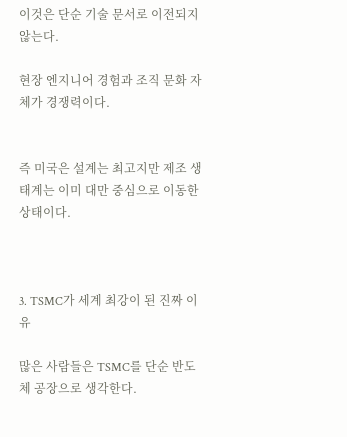이것은 단순 기술 문서로 이전되지 않는다.

현장 엔지니어 경험과 조직 문화 자체가 경쟁력이다.


즉 미국은 설계는 최고지만 제조 생태계는 이미 대만 중심으로 이동한 상태이다.



3. TSMC가 세계 최강이 된 진짜 이유

많은 사람들은 TSMC를 단순 반도체 공장으로 생각한다.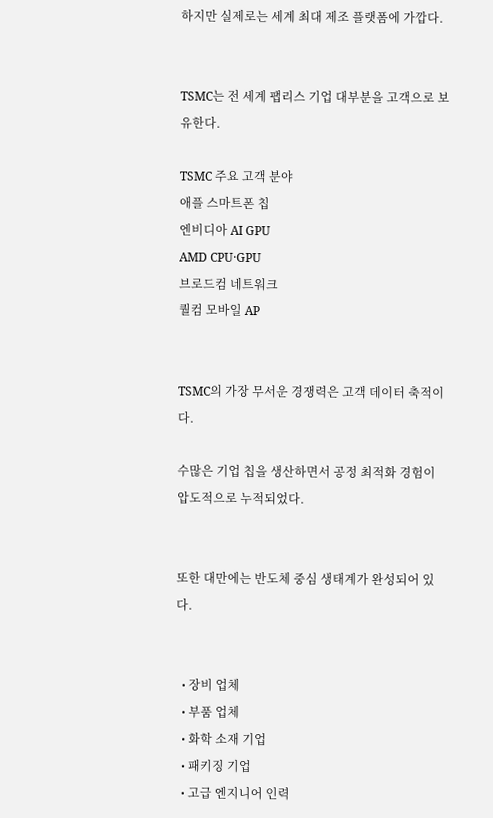하지만 실제로는 세계 최대 제조 플랫폼에 가깝다.


TSMC는 전 세계 팹리스 기업 대부분을 고객으로 보유한다.

TSMC 주요 고객 분야
애플 스마트폰 칩
엔비디아 AI GPU
AMD CPU·GPU
브로드컴 네트워크
퀄컴 모바일 AP


TSMC의 가장 무서운 경쟁력은 고객 데이터 축적이다.

수많은 기업 칩을 생산하면서 공정 최적화 경험이 압도적으로 누적되었다.


또한 대만에는 반도체 중심 생태계가 완성되어 있다.


  • 장비 업체
  • 부품 업체
  • 화학 소재 기업
  • 패키징 기업
  • 고급 엔지니어 인력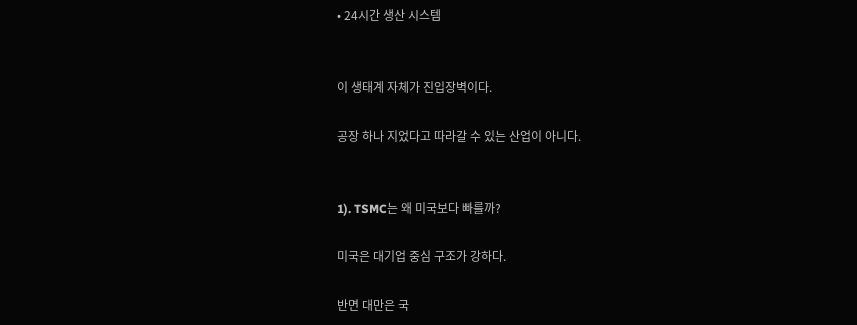• 24시간 생산 시스템


이 생태계 자체가 진입장벽이다.

공장 하나 지었다고 따라갈 수 있는 산업이 아니다.


1). TSMC는 왜 미국보다 빠를까?

미국은 대기업 중심 구조가 강하다.

반면 대만은 국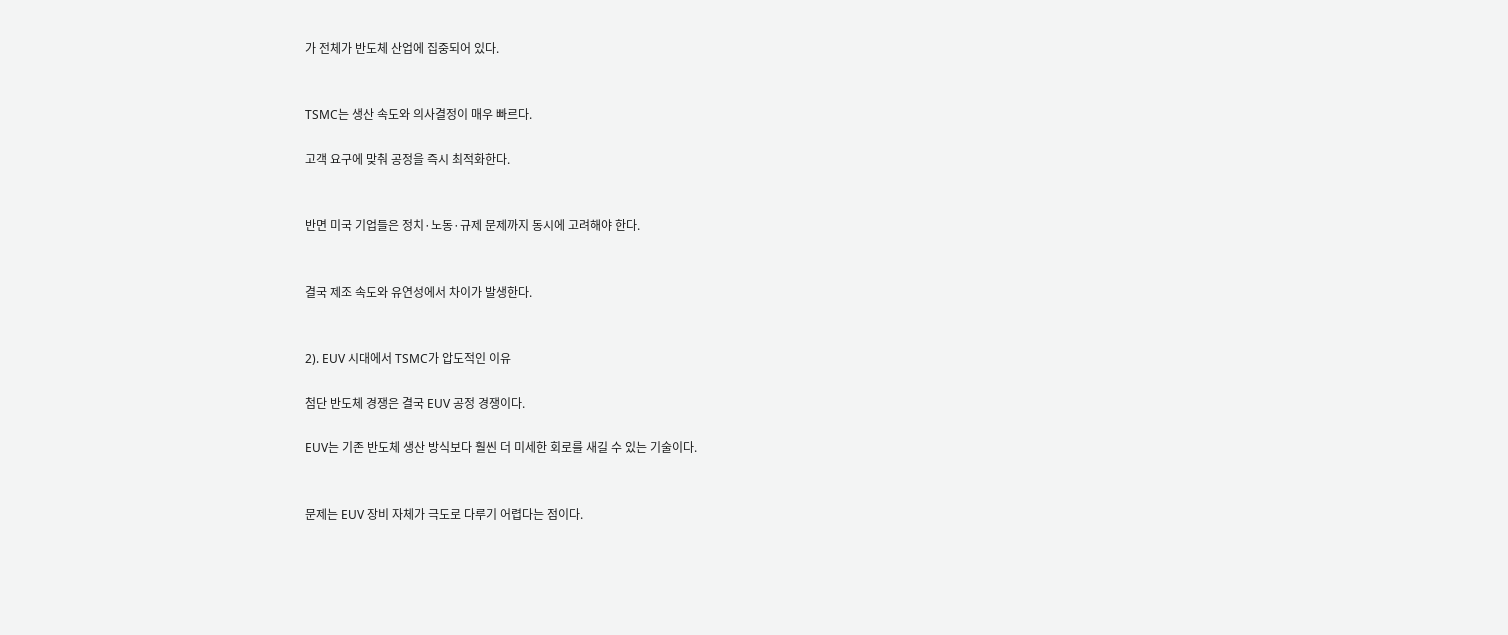가 전체가 반도체 산업에 집중되어 있다.


TSMC는 생산 속도와 의사결정이 매우 빠르다.

고객 요구에 맞춰 공정을 즉시 최적화한다.


반면 미국 기업들은 정치·노동·규제 문제까지 동시에 고려해야 한다.


결국 제조 속도와 유연성에서 차이가 발생한다.


2). EUV 시대에서 TSMC가 압도적인 이유

첨단 반도체 경쟁은 결국 EUV 공정 경쟁이다.

EUV는 기존 반도체 생산 방식보다 훨씬 더 미세한 회로를 새길 수 있는 기술이다.


문제는 EUV 장비 자체가 극도로 다루기 어렵다는 점이다.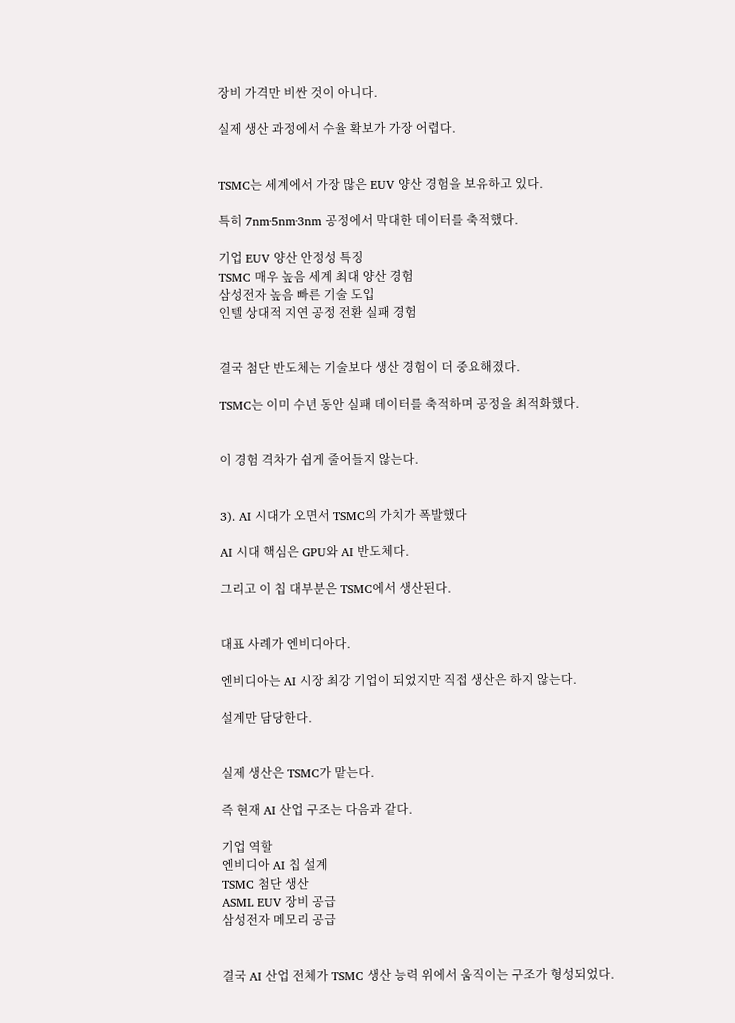장비 가격만 비싼 것이 아니다.

실제 생산 과정에서 수율 확보가 가장 어렵다.


TSMC는 세계에서 가장 많은 EUV 양산 경험을 보유하고 있다.

특히 7nm·5nm·3nm 공정에서 막대한 데이터를 축적했다.

기업 EUV 양산 안정성 특징
TSMC 매우 높음 세계 최대 양산 경험
삼성전자 높음 빠른 기술 도입
인텔 상대적 지연 공정 전환 실패 경험


결국 첨단 반도체는 기술보다 생산 경험이 더 중요해졌다.

TSMC는 이미 수년 동안 실패 데이터를 축적하며 공정을 최적화했다.


이 경험 격차가 쉽게 줄어들지 않는다.


3). AI 시대가 오면서 TSMC의 가치가 폭발했다

AI 시대 핵심은 GPU와 AI 반도체다.

그리고 이 칩 대부분은 TSMC에서 생산된다.


대표 사례가 엔비디아다.

엔비디아는 AI 시장 최강 기업이 되었지만 직접 생산은 하지 않는다.

설계만 담당한다.


실제 생산은 TSMC가 맡는다.

즉 현재 AI 산업 구조는 다음과 같다.

기업 역할
엔비디아 AI 칩 설계
TSMC 첨단 생산
ASML EUV 장비 공급
삼성전자 메모리 공급


결국 AI 산업 전체가 TSMC 생산 능력 위에서 움직이는 구조가 형성되었다.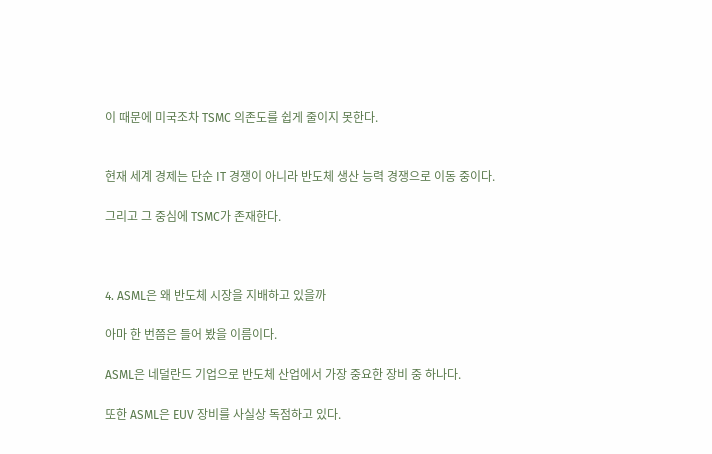이 때문에 미국조차 TSMC 의존도를 쉽게 줄이지 못한다.


현재 세계 경제는 단순 IT 경쟁이 아니라 반도체 생산 능력 경쟁으로 이동 중이다.

그리고 그 중심에 TSMC가 존재한다.



4. ASML은 왜 반도체 시장을 지배하고 있을까

아마 한 번쯤은 들어 봤을 이름이다.

ASML은 네덜란드 기업으로 반도체 산업에서 가장 중요한 장비 중 하나다.

또한 ASML은 EUV 장비를 사실상 독점하고 있다.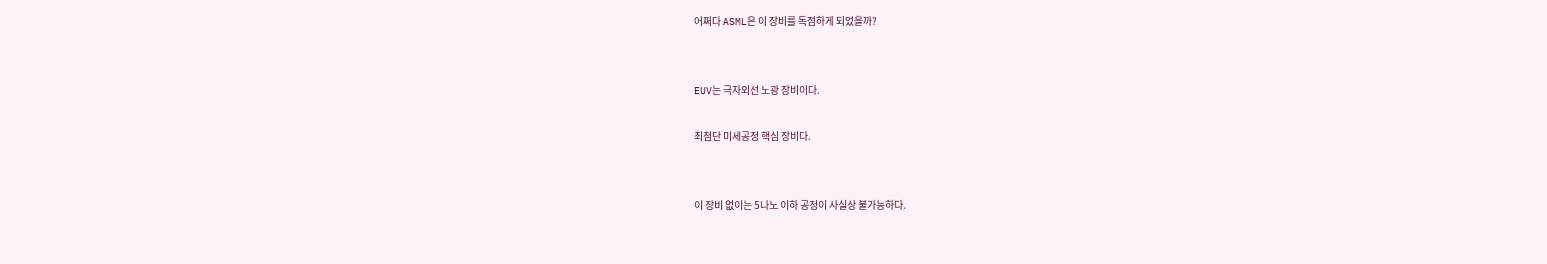어쩌다 ASML은 이 장비를 독점하게 되었을까?


EUV는 극자외선 노광 장비이다.

최첨단 미세공정 핵심 장비다.


이 장비 없이는 5나노 이하 공정이 사실상 불가능하다.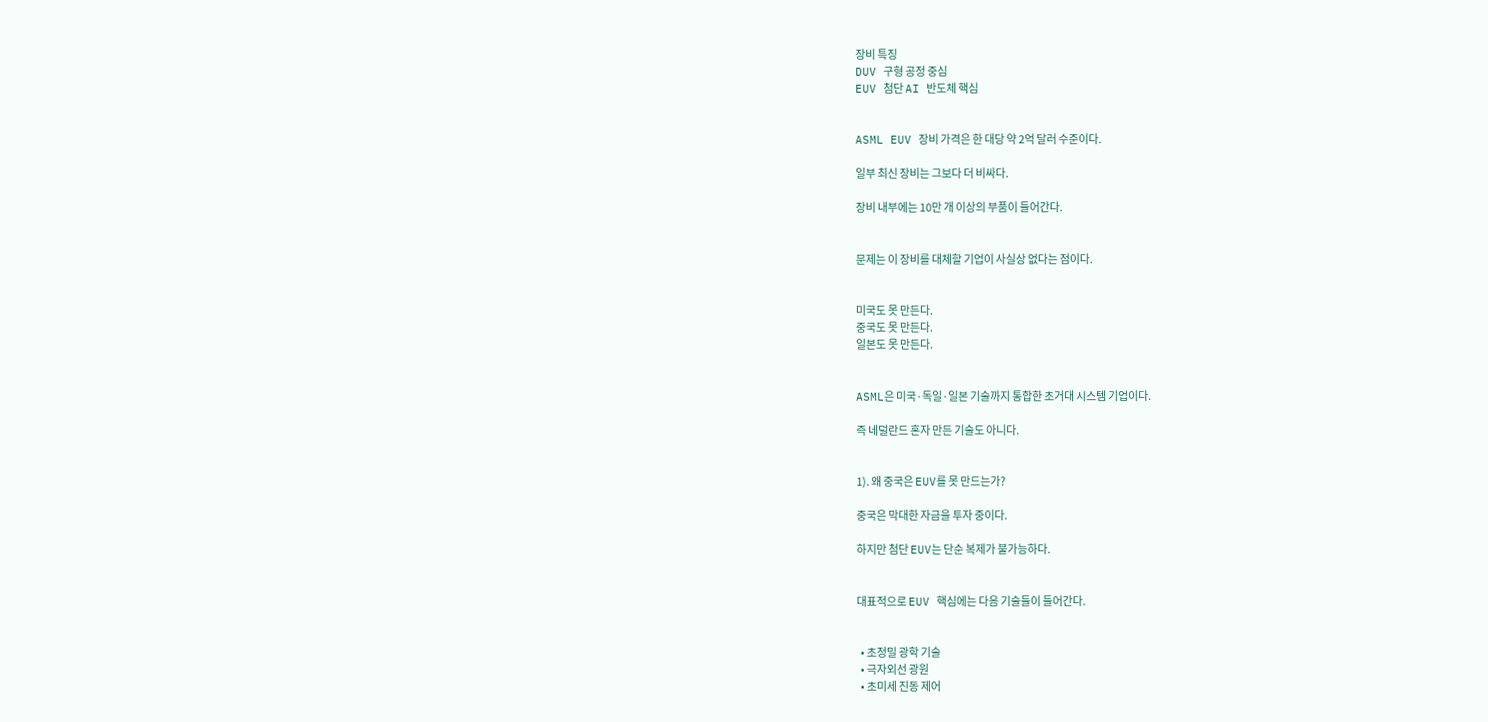장비 특징
DUV 구형 공정 중심
EUV 첨단 AI 반도체 핵심


ASML EUV 장비 가격은 한 대당 약 2억 달러 수준이다.

일부 최신 장비는 그보다 더 비싸다.

장비 내부에는 10만 개 이상의 부품이 들어간다.


문제는 이 장비를 대체할 기업이 사실상 없다는 점이다.


미국도 못 만든다.
중국도 못 만든다.
일본도 못 만든다.


ASML은 미국·독일·일본 기술까지 통합한 초거대 시스템 기업이다.

즉 네덜란드 혼자 만든 기술도 아니다.


1). 왜 중국은 EUV를 못 만드는가?

중국은 막대한 자금을 투자 중이다.

하지만 첨단 EUV는 단순 복제가 불가능하다.


대표적으로 EUV 핵심에는 다음 기술들이 들어간다.


  • 초정밀 광학 기술
  • 극자외선 광원
  • 초미세 진동 제어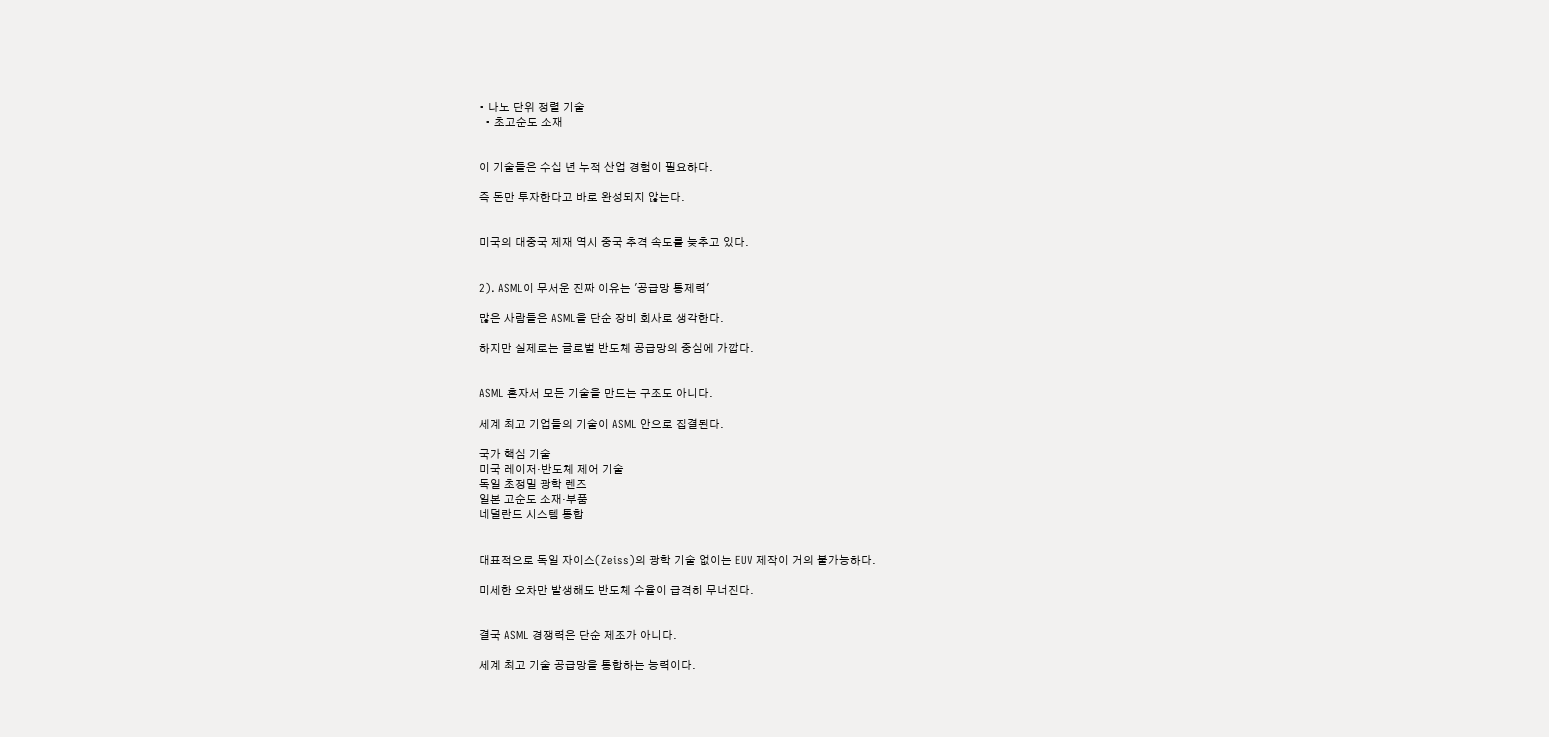• 나노 단위 정렬 기술
  • 초고순도 소재


이 기술들은 수십 년 누적 산업 경험이 필요하다.

즉 돈만 투자한다고 바로 완성되지 않는다.


미국의 대중국 제재 역시 중국 추격 속도를 늦추고 있다.


2). ASML이 무서운 진짜 이유는 '공급망 통제력'

많은 사람들은 ASML을 단순 장비 회사로 생각한다.

하지만 실제로는 글로벌 반도체 공급망의 중심에 가깝다.


ASML 혼자서 모든 기술을 만드는 구조도 아니다.

세계 최고 기업들의 기술이 ASML 안으로 집결된다.

국가 핵심 기술
미국 레이저·반도체 제어 기술
독일 초정밀 광학 렌즈
일본 고순도 소재·부품
네덜란드 시스템 통합


대표적으로 독일 자이스(Zeiss)의 광학 기술 없이는 EUV 제작이 거의 불가능하다.

미세한 오차만 발생해도 반도체 수율이 급격히 무너진다.


결국 ASML 경쟁력은 단순 제조가 아니다.

세계 최고 기술 공급망을 통합하는 능력이다.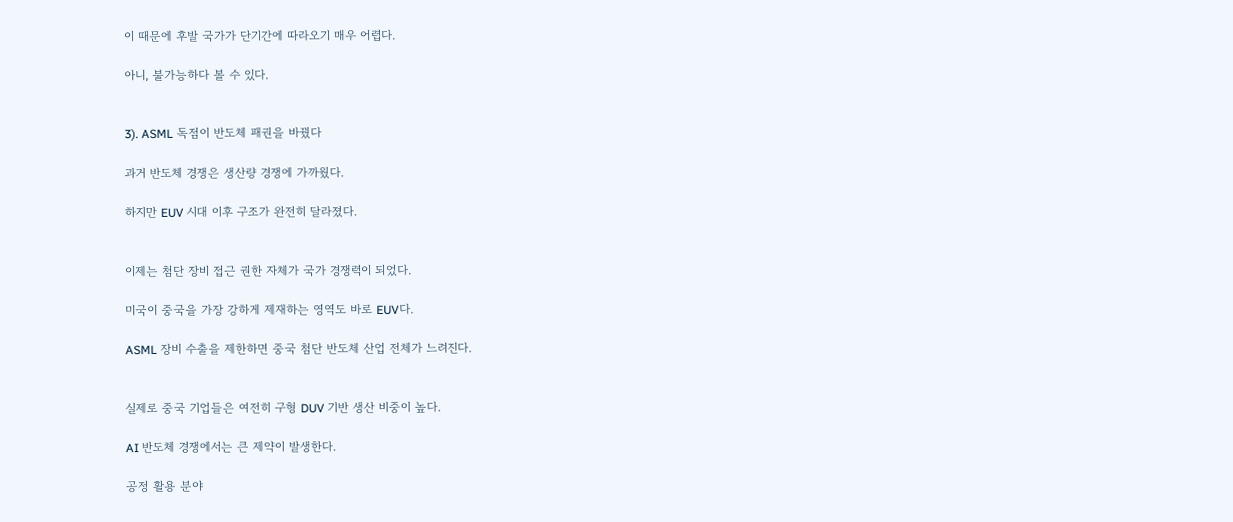이 때문에 후발 국가가 단기간에 따라오기 매우 어렵다.

아니, 불가능하다 볼 수 있다.


3). ASML 독점이 반도체 패권을 바꿨다

과거 반도체 경쟁은 생산량 경쟁에 가까웠다.

하지만 EUV 시대 이후 구조가 완전히 달라졌다.


이제는 첨단 장비 접근 권한 자체가 국가 경쟁력이 되었다.

미국이 중국을 가장 강하게 제재하는 영역도 바로 EUV다.

ASML 장비 수출을 제한하면 중국 첨단 반도체 산업 전체가 느려진다.


실제로 중국 기업들은 여전히 구형 DUV 기반 생산 비중이 높다.

AI 반도체 경쟁에서는 큰 제약이 발생한다.

공정 활용 분야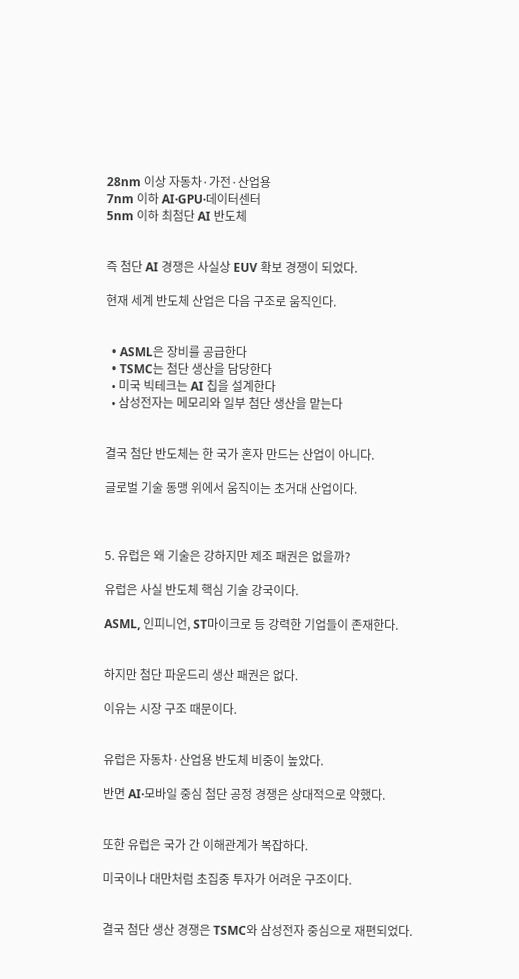28nm 이상 자동차·가전·산업용
7nm 이하 AI·GPU·데이터센터
5nm 이하 최첨단 AI 반도체


즉 첨단 AI 경쟁은 사실상 EUV 확보 경쟁이 되었다.

현재 세계 반도체 산업은 다음 구조로 움직인다.


  • ASML은 장비를 공급한다
  • TSMC는 첨단 생산을 담당한다
  • 미국 빅테크는 AI 칩을 설계한다
  • 삼성전자는 메모리와 일부 첨단 생산을 맡는다


결국 첨단 반도체는 한 국가 혼자 만드는 산업이 아니다.

글로벌 기술 동맹 위에서 움직이는 초거대 산업이다.



5. 유럽은 왜 기술은 강하지만 제조 패권은 없을까?

유럽은 사실 반도체 핵심 기술 강국이다.

ASML, 인피니언, ST마이크로 등 강력한 기업들이 존재한다.


하지만 첨단 파운드리 생산 패권은 없다.

이유는 시장 구조 때문이다.


유럽은 자동차·산업용 반도체 비중이 높았다.

반면 AI·모바일 중심 첨단 공정 경쟁은 상대적으로 약했다.


또한 유럽은 국가 간 이해관계가 복잡하다.

미국이나 대만처럼 초집중 투자가 어려운 구조이다.


결국 첨단 생산 경쟁은 TSMC와 삼성전자 중심으로 재편되었다.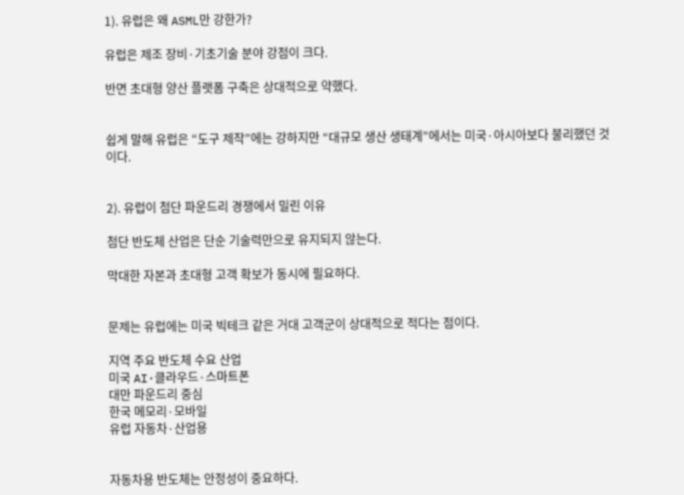1). 유럽은 왜 ASML만 강한가?

유럽은 제조 장비·기초기술 분야 강점이 크다.

반면 초대형 양산 플랫폼 구축은 상대적으로 약했다.


쉽게 말해 유럽은 “도구 제작”에는 강하지만 “대규모 생산 생태계”에서는 미국·아시아보다 불리했던 것이다.


2). 유럽이 첨단 파운드리 경쟁에서 밀린 이유

첨단 반도체 산업은 단순 기술력만으로 유지되지 않는다.

막대한 자본과 초대형 고객 확보가 동시에 필요하다.


문제는 유럽에는 미국 빅테크 같은 거대 고객군이 상대적으로 적다는 점이다.

지역 주요 반도체 수요 산업
미국 AI·클라우드·스마트폰
대만 파운드리 중심
한국 메모리·모바일
유럽 자동차·산업용


자동차용 반도체는 안정성이 중요하다.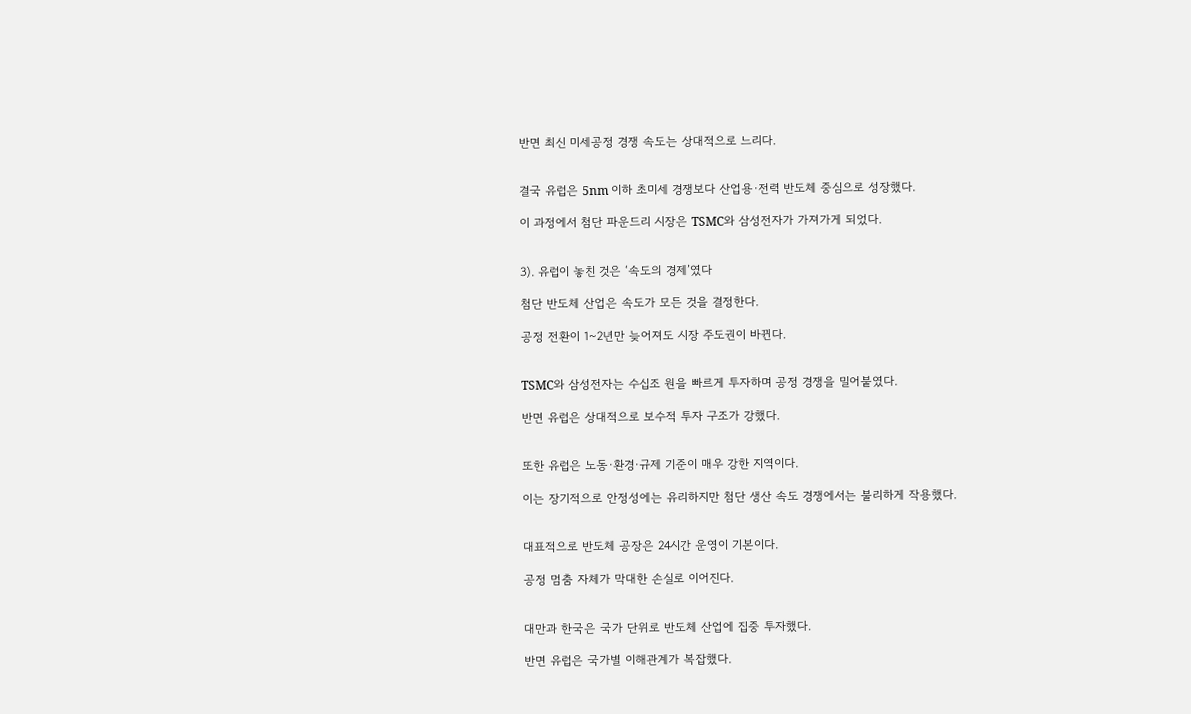반면 최신 미세공정 경쟁 속도는 상대적으로 느리다.


결국 유럽은 5nm 이하 초미세 경쟁보다 산업용·전력 반도체 중심으로 성장했다.

이 과정에서 첨단 파운드리 시장은 TSMC와 삼성전자가 가져가게 되었다.


3). 유럽이 놓친 것은 ‘속도의 경제’였다

첨단 반도체 산업은 속도가 모든 것을 결정한다.

공정 전환이 1~2년만 늦어져도 시장 주도권이 바뀐다.


TSMC와 삼성전자는 수십조 원을 빠르게 투자하며 공정 경쟁을 밀어붙였다.

반면 유럽은 상대적으로 보수적 투자 구조가 강했다.


또한 유럽은 노동·환경·규제 기준이 매우 강한 지역이다.

이는 장기적으로 안정성에는 유리하지만 첨단 생산 속도 경쟁에서는 불리하게 작용했다.


대표적으로 반도체 공장은 24시간 운영이 기본이다.

공정 멈춤 자체가 막대한 손실로 이어진다.


대만과 한국은 국가 단위로 반도체 산업에 집중 투자했다.

반면 유럽은 국가별 이해관계가 복잡했다.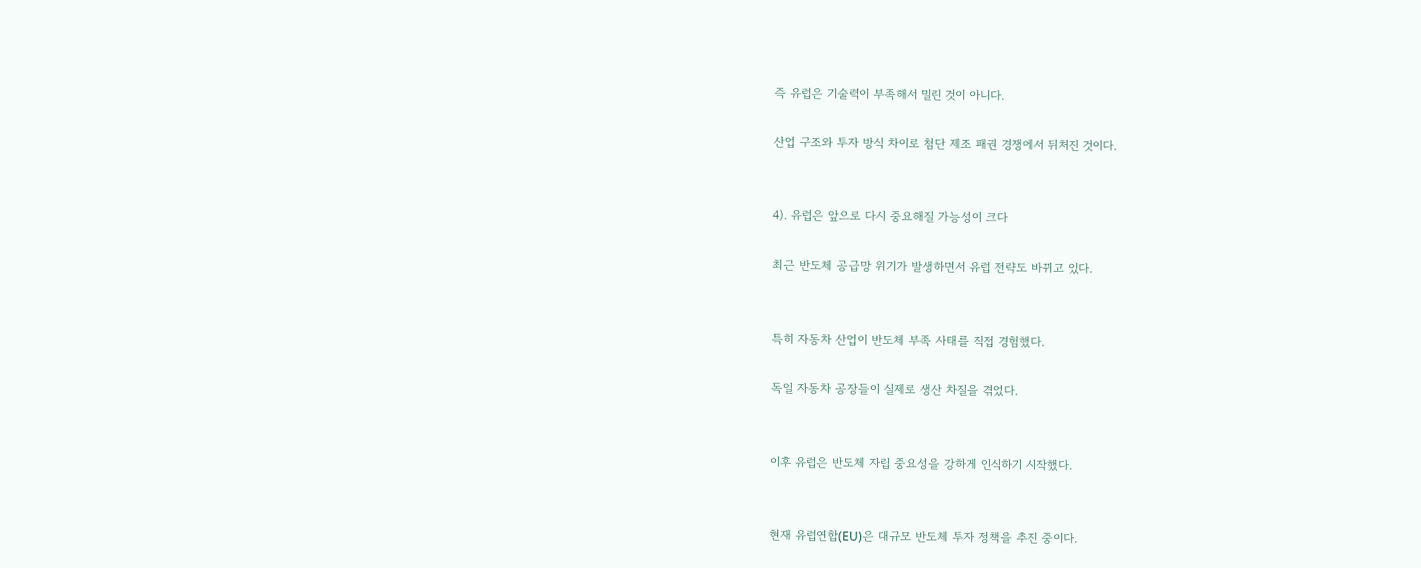즉 유럽은 기술력이 부족해서 밀린 것이 아니다.

산업 구조와 투자 방식 차이로 첨단 제조 패권 경쟁에서 뒤처진 것이다.


4). 유럽은 앞으로 다시 중요해질 가능성이 크다

최근 반도체 공급망 위기가 발생하면서 유럽 전략도 바뀌고 있다.


특히 자동차 산업이 반도체 부족 사태를 직접 경험했다.

독일 자동차 공장들이 실제로 생산 차질을 겪었다.


이후 유럽은 반도체 자립 중요성을 강하게 인식하기 시작했다.


현재 유럽연합(EU)은 대규모 반도체 투자 정책을 추진 중이다.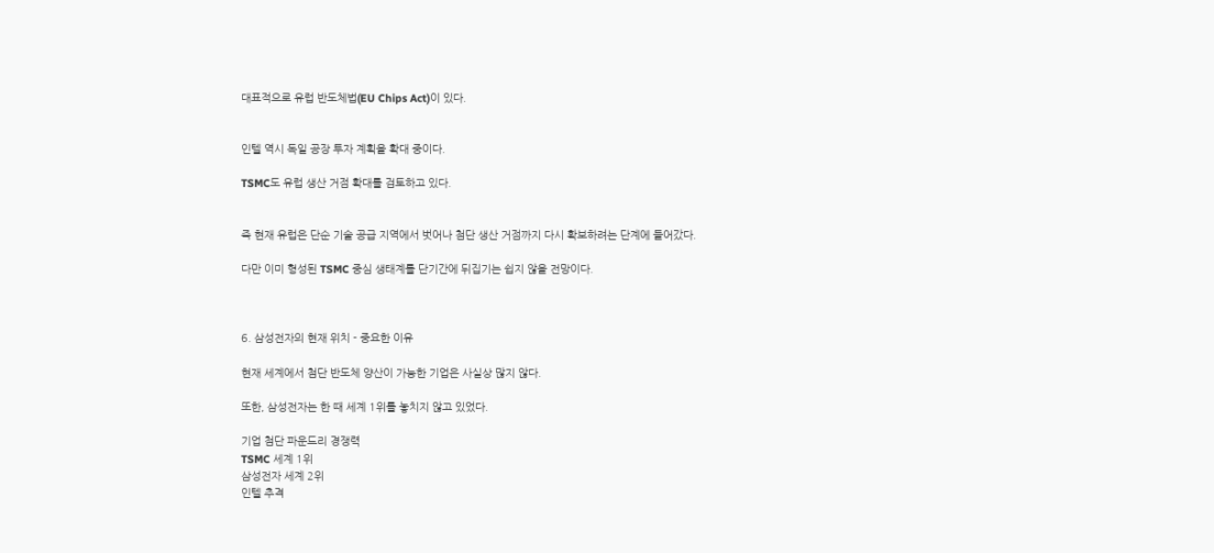대표적으로 유럽 반도체법(EU Chips Act)이 있다.


인텔 역시 독일 공장 투자 계획을 확대 중이다.

TSMC도 유럽 생산 거점 확대를 검토하고 있다.


즉 현재 유럽은 단순 기술 공급 지역에서 벗어나 첨단 생산 거점까지 다시 확보하려는 단계에 들어갔다.

다만 이미 형성된 TSMC 중심 생태계를 단기간에 뒤집기는 쉽지 않을 전망이다.



6. 삼성전자의 현재 위치 - 중요한 이유

현재 세계에서 첨단 반도체 양산이 가능한 기업은 사실상 많지 않다.

또한, 삼성전자는 한 때 세계 1위를 놓치지 않고 있었다.

기업 첨단 파운드리 경쟁력
TSMC 세계 1위
삼성전자 세계 2위
인텔 추격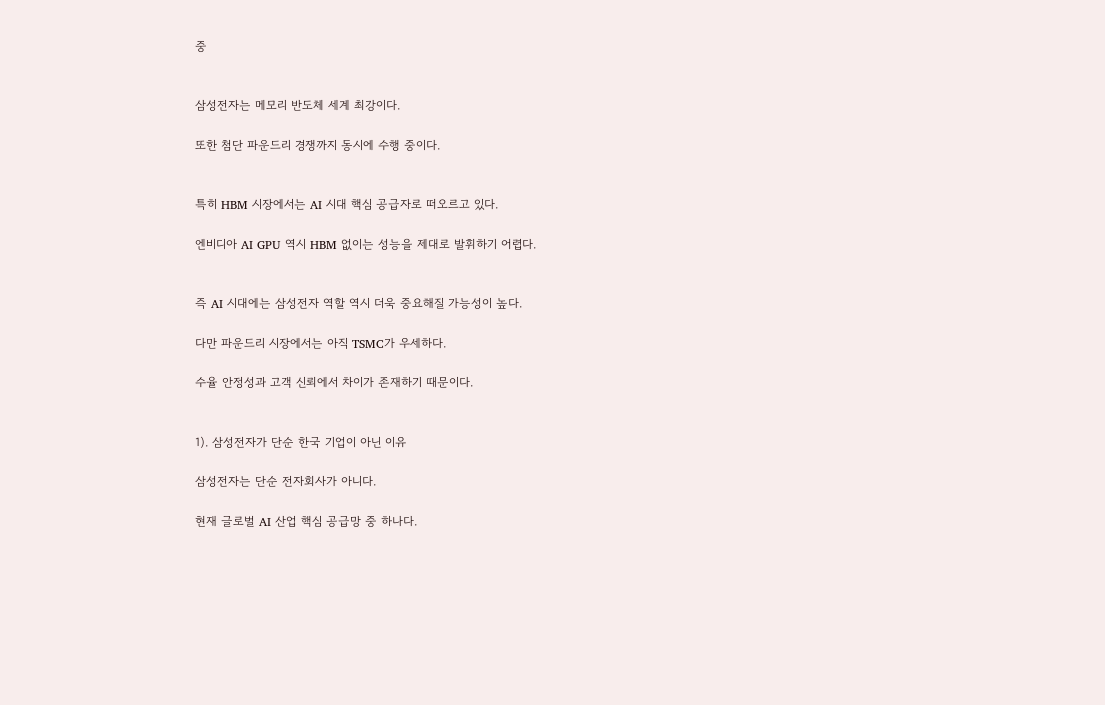중


삼성전자는 메모리 반도체 세계 최강이다.

또한 첨단 파운드리 경쟁까지 동시에 수행 중이다.


특히 HBM 시장에서는 AI 시대 핵심 공급자로 떠오르고 있다.

엔비디아 AI GPU 역시 HBM 없이는 성능을 제대로 발휘하기 어렵다.


즉 AI 시대에는 삼성전자 역할 역시 더욱 중요해질 가능성이 높다.

다만 파운드리 시장에서는 아직 TSMC가 우세하다.

수율 안정성과 고객 신뢰에서 차이가 존재하기 때문이다.


1). 삼성전자가 단순 한국 기업이 아닌 이유

삼성전자는 단순 전자회사가 아니다.

현재 글로벌 AI 산업 핵심 공급망 중 하나다.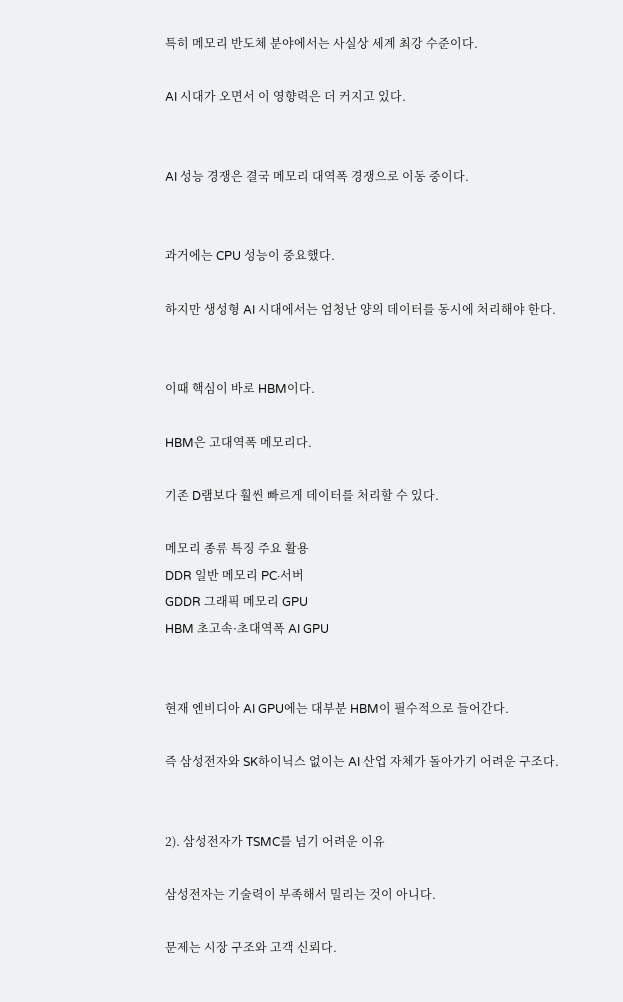특히 메모리 반도체 분야에서는 사실상 세계 최강 수준이다.

AI 시대가 오면서 이 영향력은 더 커지고 있다.


AI 성능 경쟁은 결국 메모리 대역폭 경쟁으로 이동 중이다.


과거에는 CPU 성능이 중요했다.

하지만 생성형 AI 시대에서는 엄청난 양의 데이터를 동시에 처리해야 한다.


이때 핵심이 바로 HBM이다.

HBM은 고대역폭 메모리다.

기존 D램보다 훨씬 빠르게 데이터를 처리할 수 있다.

메모리 종류 특징 주요 활용
DDR 일반 메모리 PC·서버
GDDR 그래픽 메모리 GPU
HBM 초고속·초대역폭 AI GPU


현재 엔비디아 AI GPU에는 대부분 HBM이 필수적으로 들어간다.

즉 삼성전자와 SK하이닉스 없이는 AI 산업 자체가 돌아가기 어려운 구조다.


2). 삼성전자가 TSMC를 넘기 어려운 이유

삼성전자는 기술력이 부족해서 밀리는 것이 아니다.

문제는 시장 구조와 고객 신뢰다.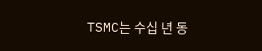TSMC는 수십 년 동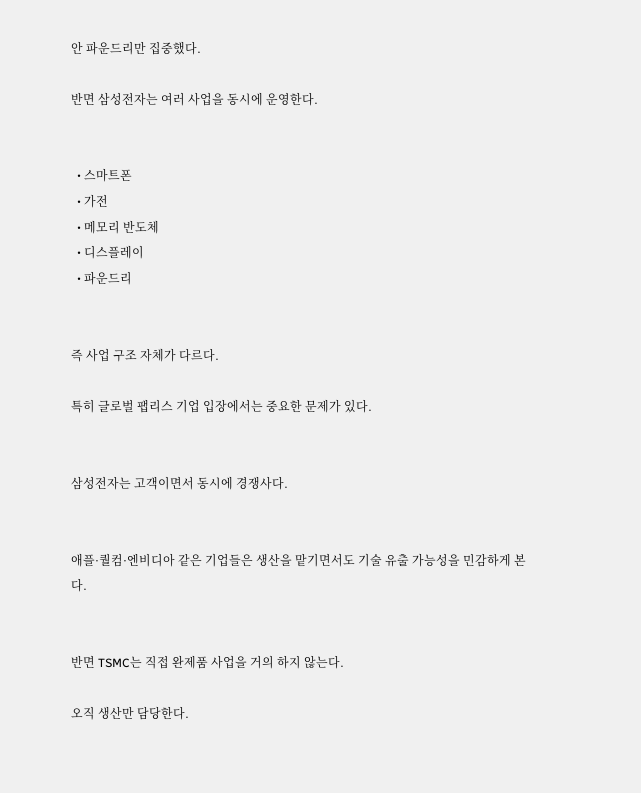안 파운드리만 집중했다.

반면 삼성전자는 여러 사업을 동시에 운영한다.


  • 스마트폰
  • 가전
  • 메모리 반도체
  • 디스플레이
  • 파운드리


즉 사업 구조 자체가 다르다.

특히 글로벌 팹리스 기업 입장에서는 중요한 문제가 있다.


삼성전자는 고객이면서 동시에 경쟁사다.


애플·퀄컴·엔비디아 같은 기업들은 생산을 맡기면서도 기술 유출 가능성을 민감하게 본다.


반면 TSMC는 직접 완제품 사업을 거의 하지 않는다.

오직 생산만 담당한다.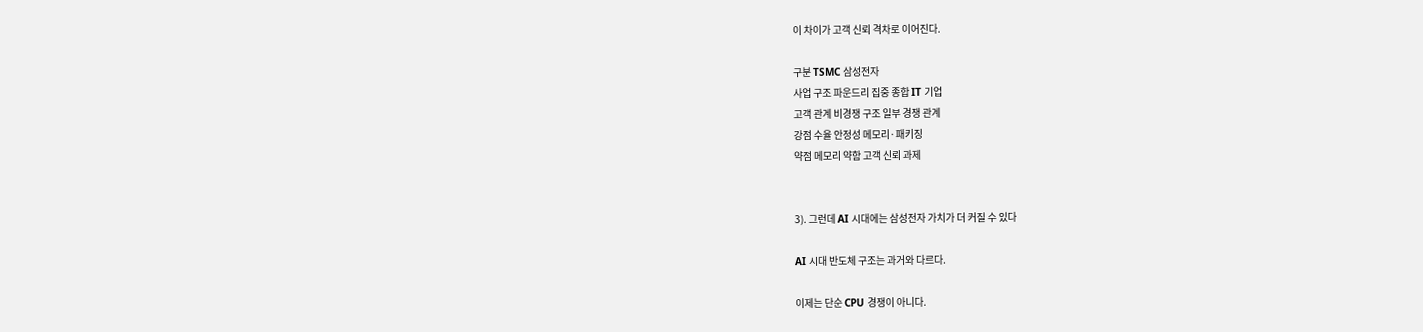이 차이가 고객 신뢰 격차로 이어진다.

구분 TSMC 삼성전자
사업 구조 파운드리 집중 종합 IT 기업
고객 관계 비경쟁 구조 일부 경쟁 관계
강점 수율 안정성 메모리·패키징
약점 메모리 약함 고객 신뢰 과제


3). 그런데 AI 시대에는 삼성전자 가치가 더 커질 수 있다

AI 시대 반도체 구조는 과거와 다르다.

이제는 단순 CPU 경쟁이 아니다.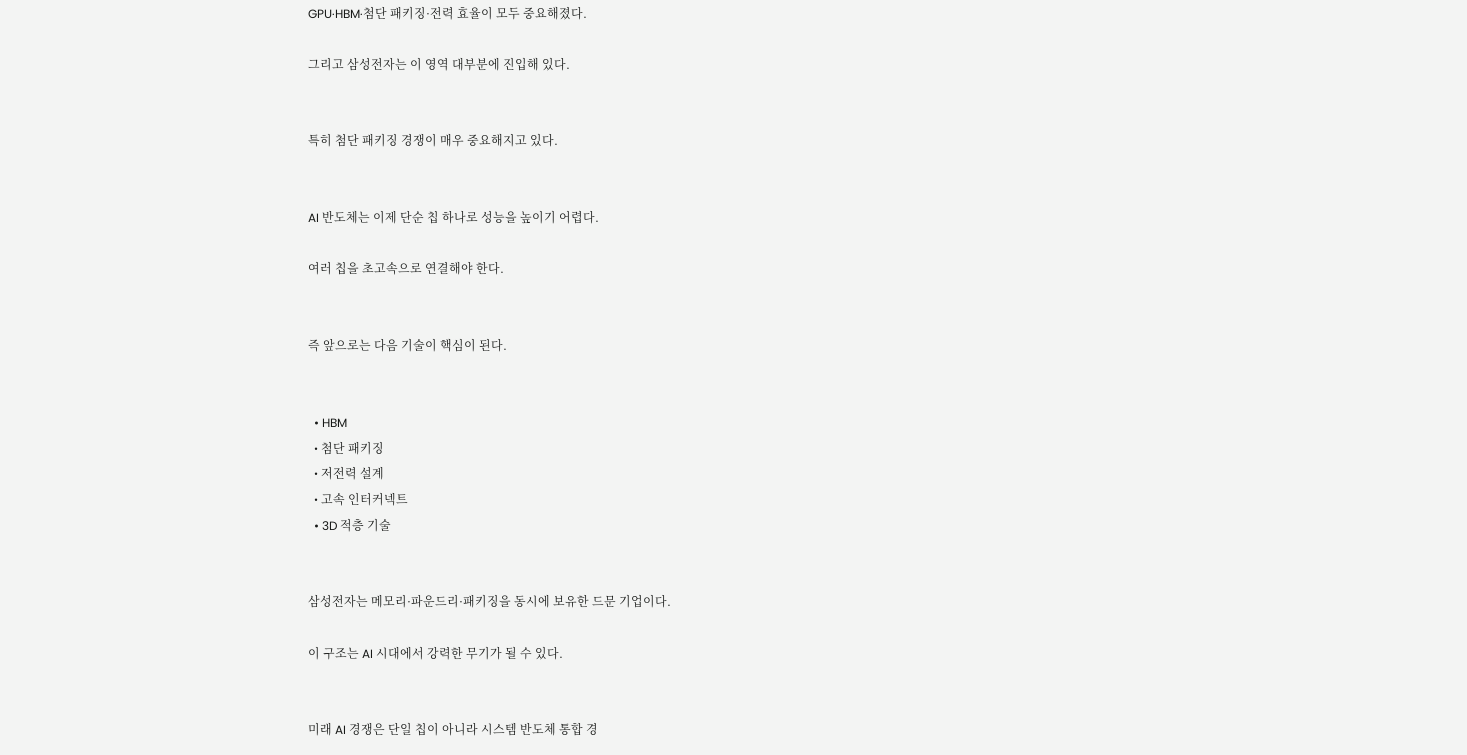GPU·HBM·첨단 패키징·전력 효율이 모두 중요해졌다.

그리고 삼성전자는 이 영역 대부분에 진입해 있다.


특히 첨단 패키징 경쟁이 매우 중요해지고 있다.


AI 반도체는 이제 단순 칩 하나로 성능을 높이기 어렵다.

여러 칩을 초고속으로 연결해야 한다.


즉 앞으로는 다음 기술이 핵심이 된다.


  • HBM
  • 첨단 패키징
  • 저전력 설계
  • 고속 인터커넥트
  • 3D 적층 기술


삼성전자는 메모리·파운드리·패키징을 동시에 보유한 드문 기업이다.

이 구조는 AI 시대에서 강력한 무기가 될 수 있다.


미래 AI 경쟁은 단일 칩이 아니라 시스템 반도체 통합 경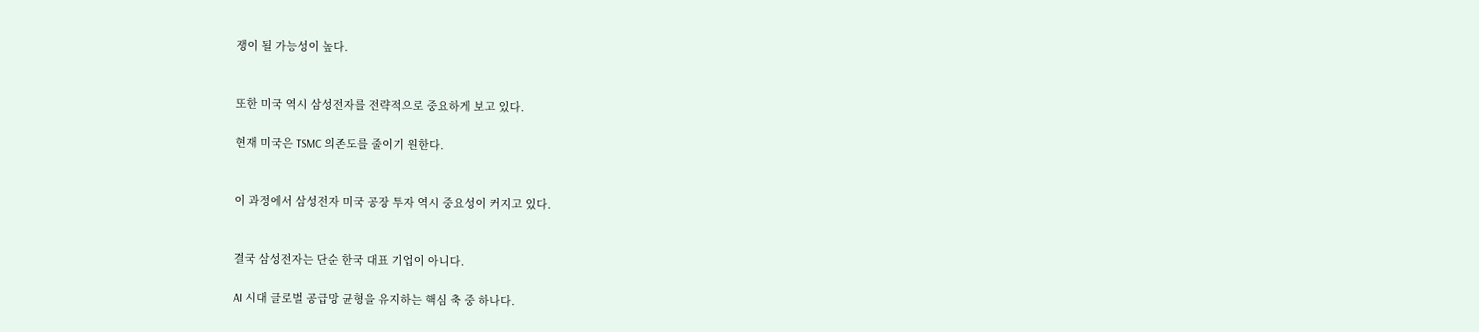쟁이 될 가능성이 높다.


또한 미국 역시 삼성전자를 전략적으로 중요하게 보고 있다.

현재 미국은 TSMC 의존도를 줄이기 원한다.


이 과정에서 삼성전자 미국 공장 투자 역시 중요성이 커지고 있다.


결국 삼성전자는 단순 한국 대표 기업이 아니다.

AI 시대 글로벌 공급망 균형을 유지하는 핵심 축 중 하나다.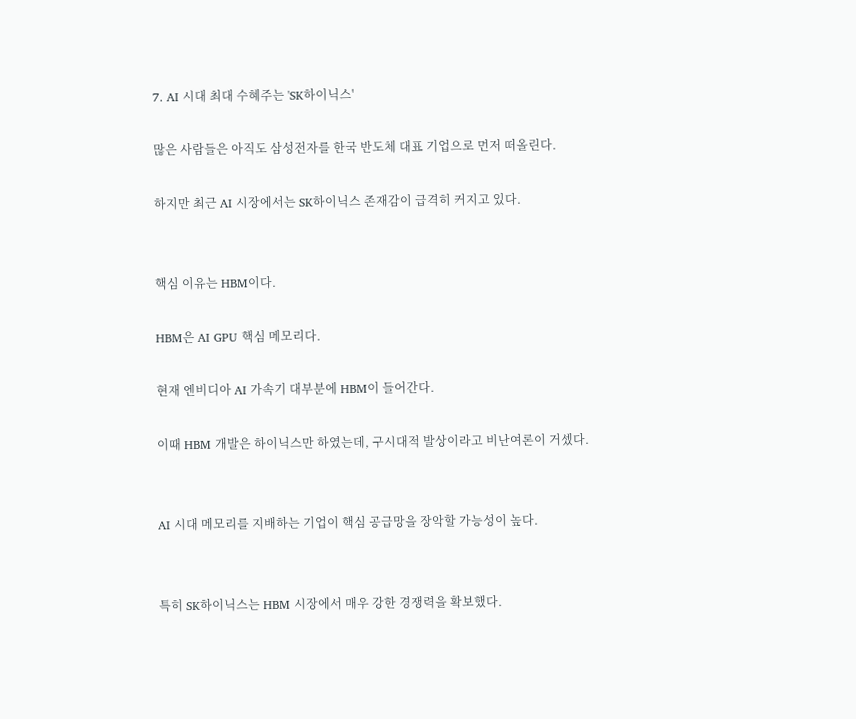7. AI 시대 최대 수혜주는 'SK하이닉스'

많은 사람들은 아직도 삼성전자를 한국 반도체 대표 기업으로 먼저 떠올린다.

하지만 최근 AI 시장에서는 SK하이닉스 존재감이 급격히 커지고 있다.


핵심 이유는 HBM이다.

HBM은 AI GPU 핵심 메모리다.

현재 엔비디아 AI 가속기 대부분에 HBM이 들어간다.

이때 HBM 개발은 하이닉스만 하였는데, 구시대적 발상이라고 비난여론이 거셌다.


AI 시대 메모리를 지배하는 기업이 핵심 공급망을 장악할 가능성이 높다.


특히 SK하이닉스는 HBM 시장에서 매우 강한 경쟁력을 확보했다.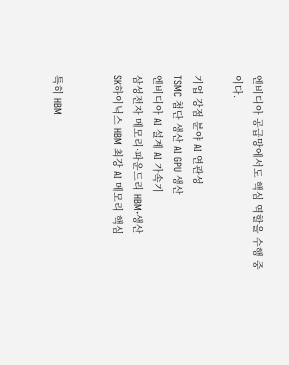엔비디아 공급망에서도 핵심 역할을 수행 중이다.

기업 강점 분야 AI 연관성
TSMC 첨단 생산 AI GPU 생산
엔비디아 AI 설계 AI 가속기
삼성전자 메모리·파운드리 HBM·생산
SK하이닉스 HBM 최강 AI 메모리 핵심


특히 HBM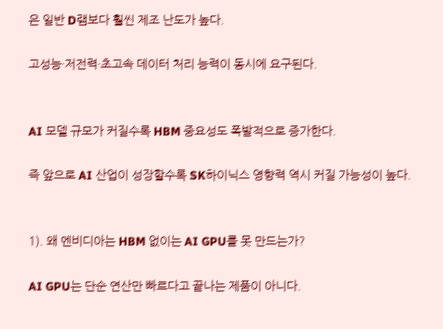은 일반 D램보다 훨씬 제조 난도가 높다.

고성능·저전력·초고속 데이터 처리 능력이 동시에 요구된다.


AI 모델 규모가 커질수록 HBM 중요성도 폭발적으로 증가한다.

즉 앞으로 AI 산업이 성장할수록 SK하이닉스 영향력 역시 커질 가능성이 높다.


1). 왜 엔비디아는 HBM 없이는 AI GPU를 못 만드는가?

AI GPU는 단순 연산만 빠르다고 끝나는 제품이 아니다.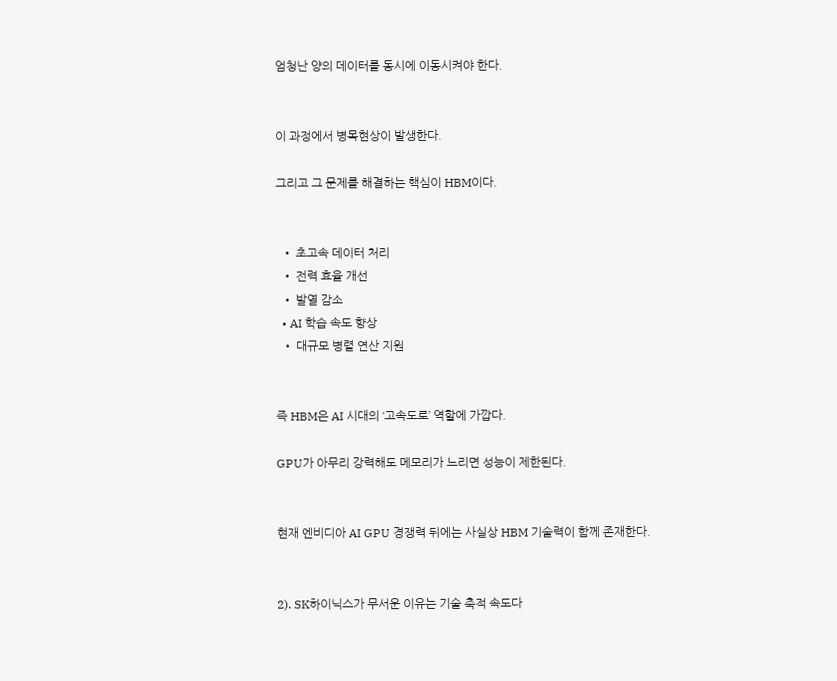엄청난 양의 데이터를 동시에 이동시켜야 한다.


이 과정에서 병목현상이 발생한다.

그리고 그 문제를 해결하는 핵심이 HBM이다.


  • 초고속 데이터 처리
  • 전력 효율 개선
  • 발열 감소
  • AI 학습 속도 향상
  • 대규모 병렬 연산 지원


즉 HBM은 AI 시대의 ‘고속도로’ 역할에 가깝다.

GPU가 아무리 강력해도 메모리가 느리면 성능이 제한된다.


현재 엔비디아 AI GPU 경쟁력 뒤에는 사실상 HBM 기술력이 함께 존재한다.


2). SK하이닉스가 무서운 이유는 기술 축적 속도다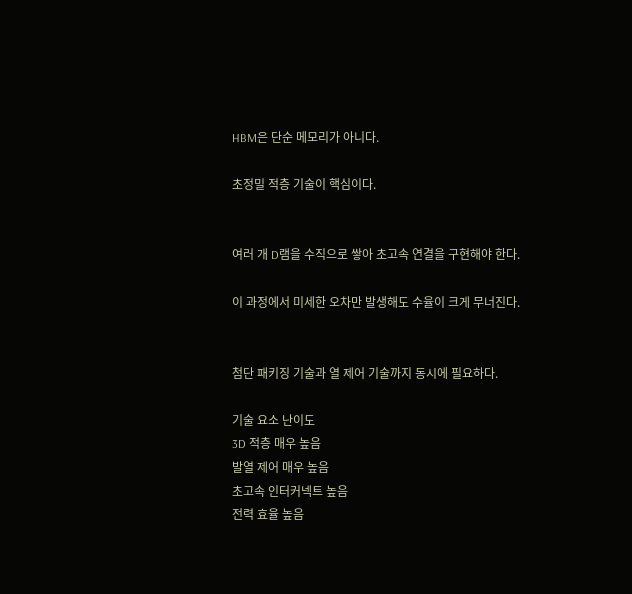HBM은 단순 메모리가 아니다.

초정밀 적층 기술이 핵심이다.


여러 개 D램을 수직으로 쌓아 초고속 연결을 구현해야 한다.

이 과정에서 미세한 오차만 발생해도 수율이 크게 무너진다.


첨단 패키징 기술과 열 제어 기술까지 동시에 필요하다.

기술 요소 난이도
3D 적층 매우 높음
발열 제어 매우 높음
초고속 인터커넥트 높음
전력 효율 높음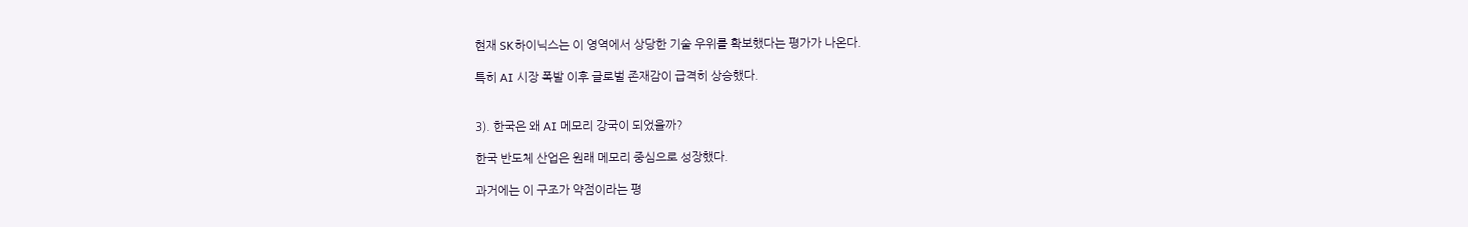현재 SK하이닉스는 이 영역에서 상당한 기술 우위를 확보했다는 평가가 나온다.

특히 AI 시장 폭발 이후 글로벌 존재감이 급격히 상승했다.


3). 한국은 왜 AI 메모리 강국이 되었을까?

한국 반도체 산업은 원래 메모리 중심으로 성장했다.

과거에는 이 구조가 약점이라는 평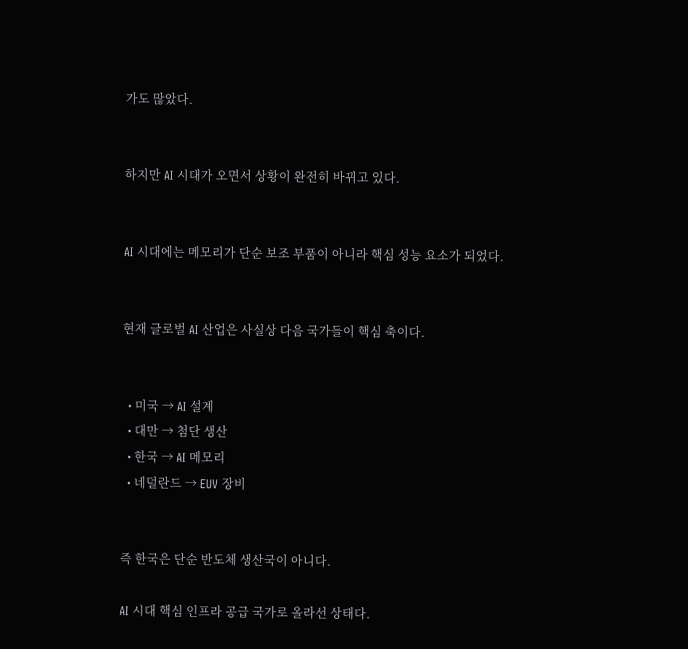가도 많았다.


하지만 AI 시대가 오면서 상황이 완전히 바뀌고 있다.


AI 시대에는 메모리가 단순 보조 부품이 아니라 핵심 성능 요소가 되었다.


현재 글로벌 AI 산업은 사실상 다음 국가들이 핵심 축이다.


  • 미국 → AI 설계
  • 대만 → 첨단 생산
  • 한국 → AI 메모리
  • 네덜란드 → EUV 장비


즉 한국은 단순 반도체 생산국이 아니다.

AI 시대 핵심 인프라 공급 국가로 올라선 상태다.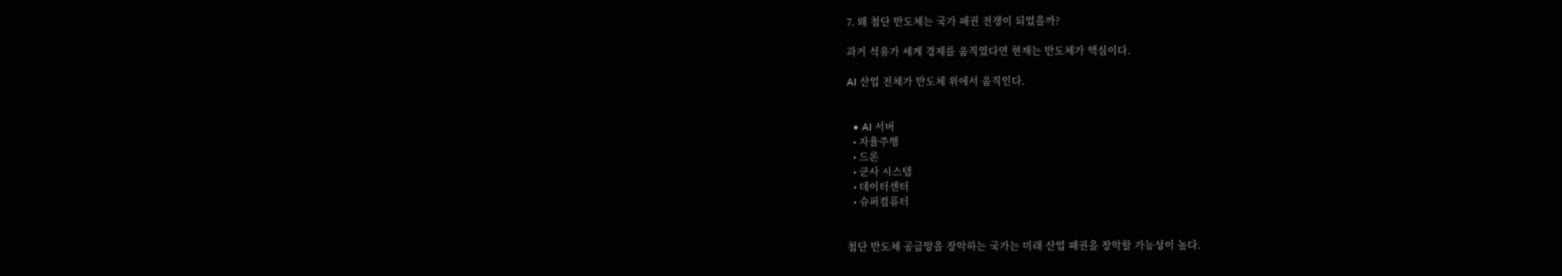7. 왜 첨단 반도체는 국가 패권 전쟁이 되었을까?

과거 석유가 세계 경제를 움직였다면 현재는 반도체가 핵심이다.

AI 산업 전체가 반도체 위에서 움직인다.


  • AI 서버
  • 자율주행
  • 드론
  • 군사 시스템
  • 데이터센터
  • 슈퍼컴퓨터


첨단 반도체 공급망을 장악하는 국가는 미래 산업 패권을 장악할 가능성이 높다.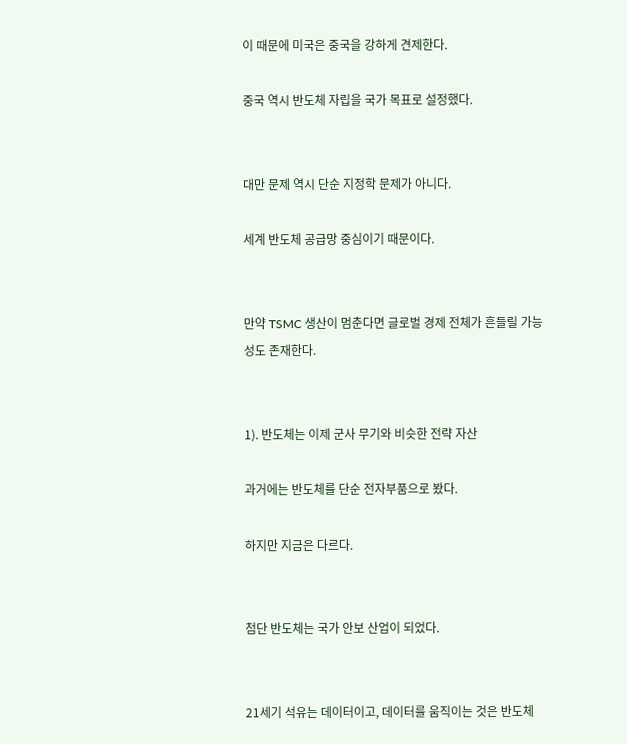이 때문에 미국은 중국을 강하게 견제한다.

중국 역시 반도체 자립을 국가 목표로 설정했다.


대만 문제 역시 단순 지정학 문제가 아니다.

세계 반도체 공급망 중심이기 때문이다.


만약 TSMC 생산이 멈춘다면 글로벌 경제 전체가 흔들릴 가능성도 존재한다.


1). 반도체는 이제 군사 무기와 비슷한 전략 자산

과거에는 반도체를 단순 전자부품으로 봤다.

하지만 지금은 다르다.


첨단 반도체는 국가 안보 산업이 되었다.


21세기 석유는 데이터이고, 데이터를 움직이는 것은 반도체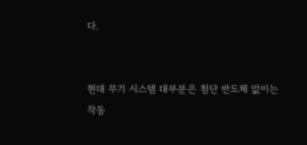다.


현대 무기 시스템 대부분은 첨단 반도체 없이는 작동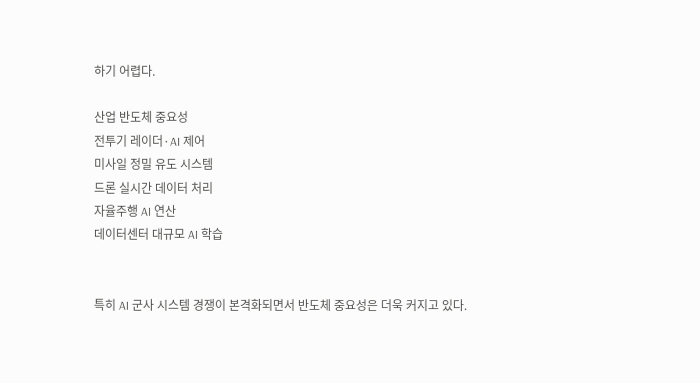하기 어렵다.

산업 반도체 중요성
전투기 레이더·AI 제어
미사일 정밀 유도 시스템
드론 실시간 데이터 처리
자율주행 AI 연산
데이터센터 대규모 AI 학습


특히 AI 군사 시스템 경쟁이 본격화되면서 반도체 중요성은 더욱 커지고 있다.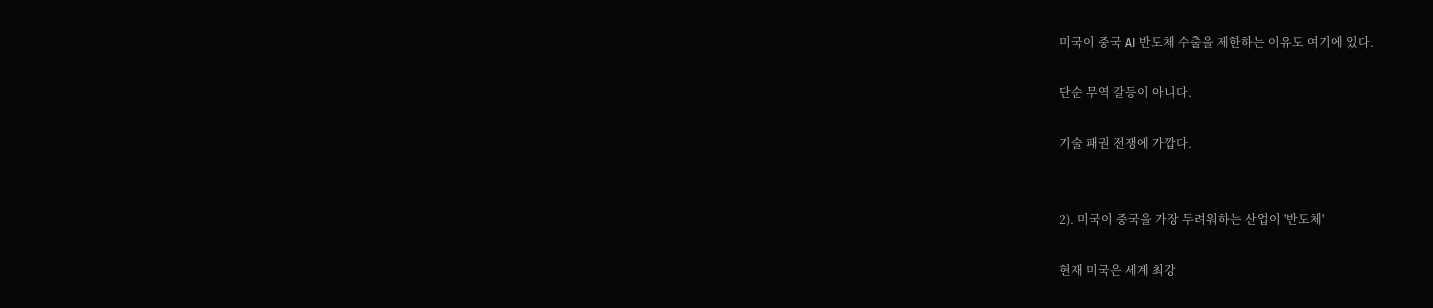미국이 중국 AI 반도체 수출을 제한하는 이유도 여기에 있다.

단순 무역 갈등이 아니다.

기술 패권 전쟁에 가깝다.


2). 미국이 중국을 가장 두려워하는 산업이 '반도체'

현재 미국은 세계 최강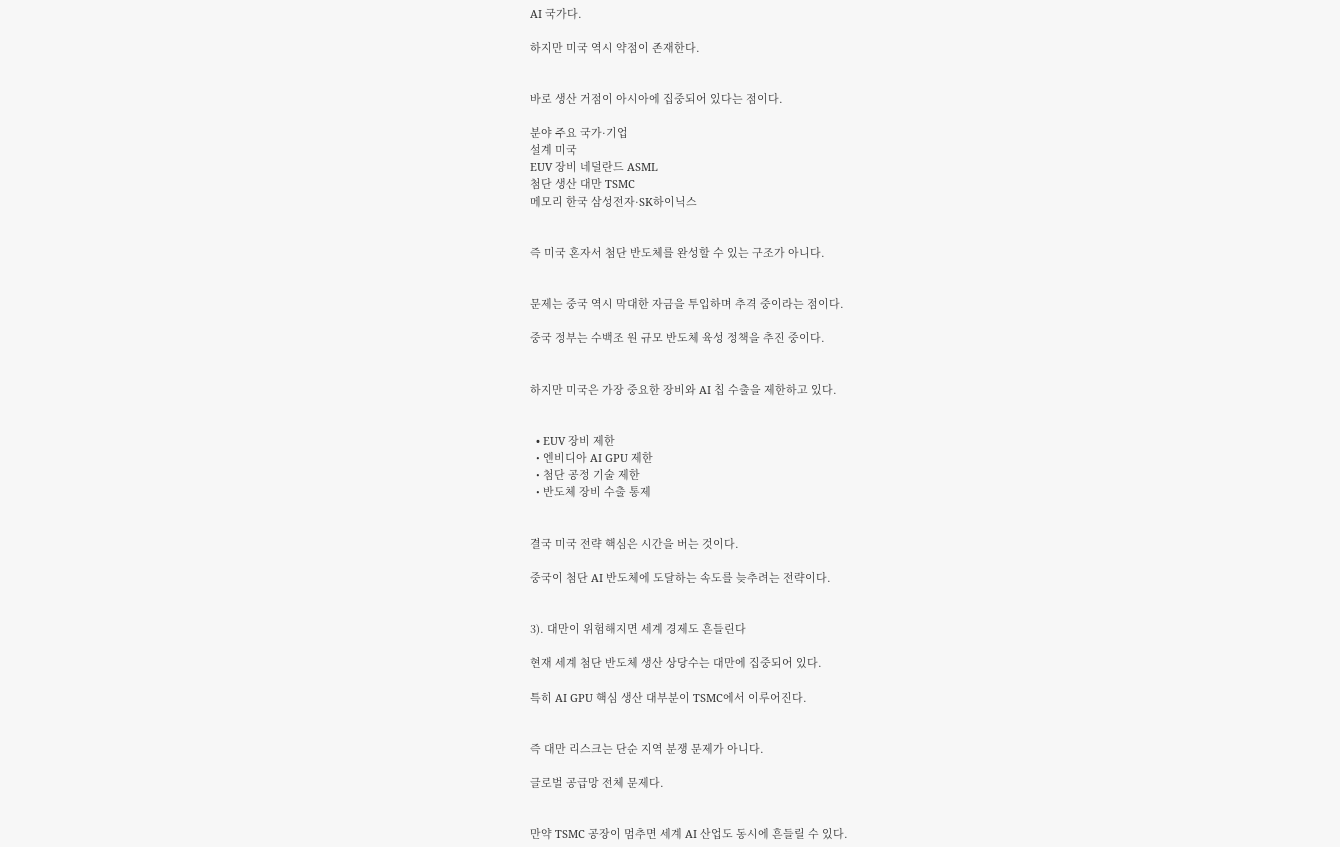AI 국가다.

하지만 미국 역시 약점이 존재한다.


바로 생산 거점이 아시아에 집중되어 있다는 점이다.

분야 주요 국가·기업
설계 미국
EUV 장비 네덜란드 ASML
첨단 생산 대만 TSMC
메모리 한국 삼성전자·SK하이닉스


즉 미국 혼자서 첨단 반도체를 완성할 수 있는 구조가 아니다.


문제는 중국 역시 막대한 자금을 투입하며 추격 중이라는 점이다.

중국 정부는 수백조 원 규모 반도체 육성 정책을 추진 중이다.


하지만 미국은 가장 중요한 장비와 AI 칩 수출을 제한하고 있다.


  • EUV 장비 제한
  • 엔비디아 AI GPU 제한
  • 첨단 공정 기술 제한
  • 반도체 장비 수출 통제


결국 미국 전략 핵심은 시간을 버는 것이다.

중국이 첨단 AI 반도체에 도달하는 속도를 늦추려는 전략이다.


3). 대만이 위험해지면 세계 경제도 흔들린다

현재 세계 첨단 반도체 생산 상당수는 대만에 집중되어 있다.

특히 AI GPU 핵심 생산 대부분이 TSMC에서 이루어진다.


즉 대만 리스크는 단순 지역 분쟁 문제가 아니다.

글로벌 공급망 전체 문제다.


만약 TSMC 공장이 멈추면 세계 AI 산업도 동시에 흔들릴 수 있다.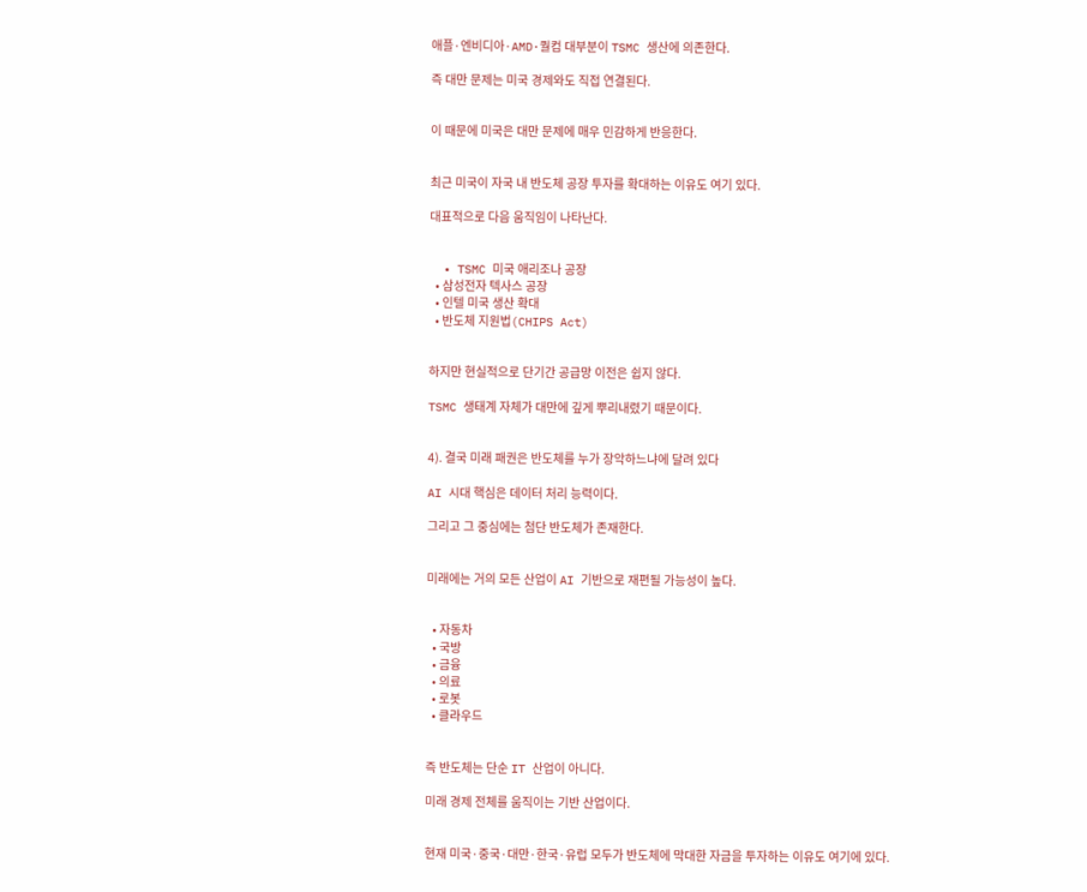애플·엔비디아·AMD·퀄컴 대부분이 TSMC 생산에 의존한다.

즉 대만 문제는 미국 경제와도 직접 연결된다.


이 때문에 미국은 대만 문제에 매우 민감하게 반응한다.


최근 미국이 자국 내 반도체 공장 투자를 확대하는 이유도 여기 있다.

대표적으로 다음 움직임이 나타난다.


  • TSMC 미국 애리조나 공장
  • 삼성전자 텍사스 공장
  • 인텔 미국 생산 확대
  • 반도체 지원법(CHIPS Act)


하지만 현실적으로 단기간 공급망 이전은 쉽지 않다.

TSMC 생태계 자체가 대만에 깊게 뿌리내렸기 때문이다.


4). 결국 미래 패권은 반도체를 누가 장악하느냐에 달려 있다

AI 시대 핵심은 데이터 처리 능력이다.

그리고 그 중심에는 첨단 반도체가 존재한다.


미래에는 거의 모든 산업이 AI 기반으로 재편될 가능성이 높다.


  • 자동차
  • 국방
  • 금융
  • 의료
  • 로봇
  • 클라우드


즉 반도체는 단순 IT 산업이 아니다.

미래 경제 전체를 움직이는 기반 산업이다.


현재 미국·중국·대만·한국·유럽 모두가 반도체에 막대한 자금을 투자하는 이유도 여기에 있다.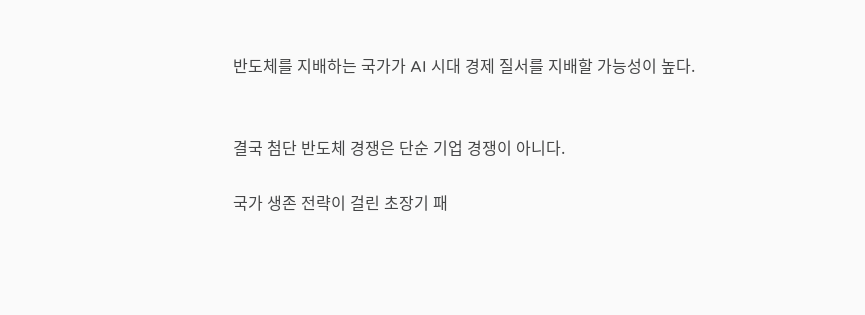반도체를 지배하는 국가가 AI 시대 경제 질서를 지배할 가능성이 높다.


결국 첨단 반도체 경쟁은 단순 기업 경쟁이 아니다.

국가 생존 전략이 걸린 초장기 패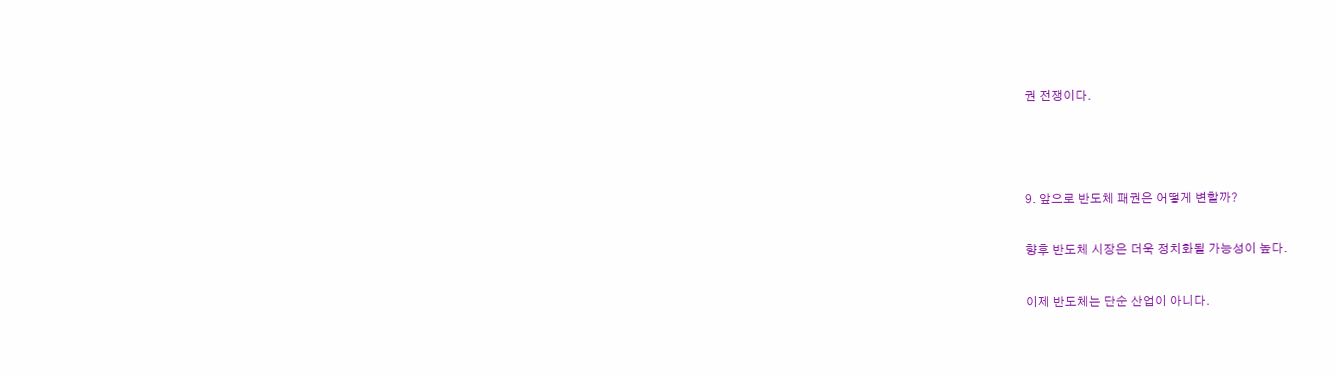권 전쟁이다.



9. 앞으로 반도체 패권은 어떻게 변할까?

향후 반도체 시장은 더욱 정치화될 가능성이 높다.

이제 반도체는 단순 산업이 아니다.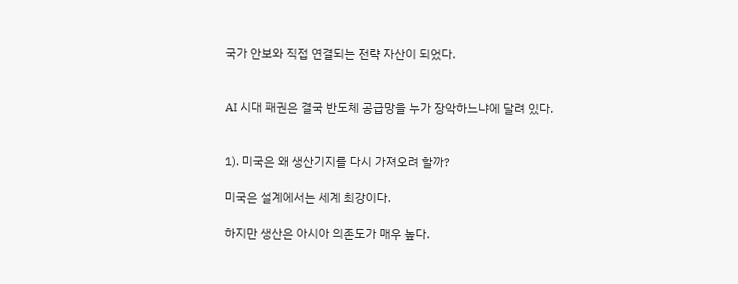국가 안보와 직접 연결되는 전략 자산이 되었다.


AI 시대 패권은 결국 반도체 공급망을 누가 장악하느냐에 달려 있다.


1). 미국은 왜 생산기지를 다시 가져오려 할까?

미국은 설계에서는 세계 최강이다.

하지만 생산은 아시아 의존도가 매우 높다.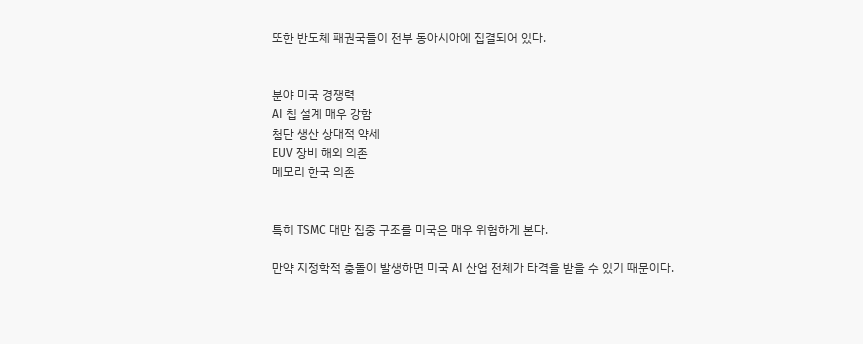또한 반도체 패권국들이 전부 동아시아에 집결되어 있다.


분야 미국 경쟁력
AI 칩 설계 매우 강함
첨단 생산 상대적 약세
EUV 장비 해외 의존
메모리 한국 의존


특히 TSMC 대만 집중 구조를 미국은 매우 위험하게 본다.

만약 지정학적 충돌이 발생하면 미국 AI 산업 전체가 타격을 받을 수 있기 때문이다.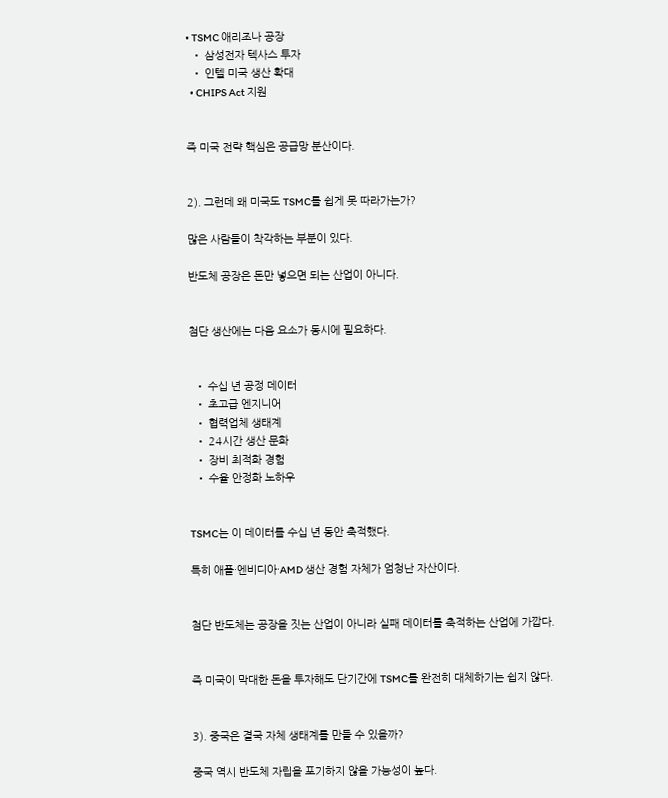• TSMC 애리조나 공장
  • 삼성전자 텍사스 투자
  • 인텔 미국 생산 확대
  • CHIPS Act 지원


즉 미국 전략 핵심은 공급망 분산이다.


2). 그런데 왜 미국도 TSMC를 쉽게 못 따라가는가?

많은 사람들이 착각하는 부분이 있다.

반도체 공장은 돈만 넣으면 되는 산업이 아니다.


첨단 생산에는 다음 요소가 동시에 필요하다.


  • 수십 년 공정 데이터
  • 초고급 엔지니어
  • 협력업체 생태계
  • 24시간 생산 문화
  • 장비 최적화 경험
  • 수율 안정화 노하우


TSMC는 이 데이터를 수십 년 동안 축적했다.

특히 애플·엔비디아·AMD 생산 경험 자체가 엄청난 자산이다.


첨단 반도체는 공장을 짓는 산업이 아니라 실패 데이터를 축적하는 산업에 가깝다.


즉 미국이 막대한 돈을 투자해도 단기간에 TSMC를 완전히 대체하기는 쉽지 않다.


3). 중국은 결국 자체 생태계를 만들 수 있을까?

중국 역시 반도체 자립을 포기하지 않을 가능성이 높다.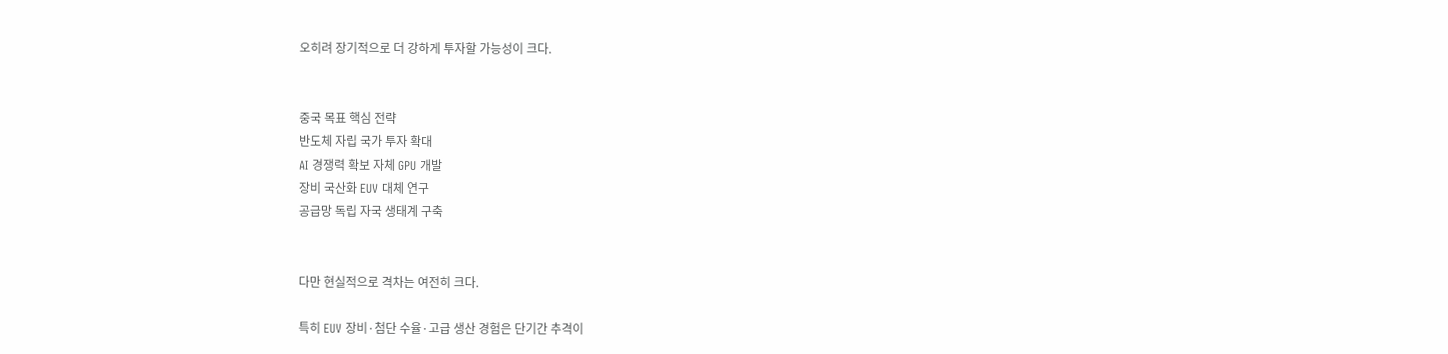오히려 장기적으로 더 강하게 투자할 가능성이 크다.


중국 목표 핵심 전략
반도체 자립 국가 투자 확대
AI 경쟁력 확보 자체 GPU 개발
장비 국산화 EUV 대체 연구
공급망 독립 자국 생태계 구축


다만 현실적으로 격차는 여전히 크다.

특히 EUV 장비·첨단 수율·고급 생산 경험은 단기간 추격이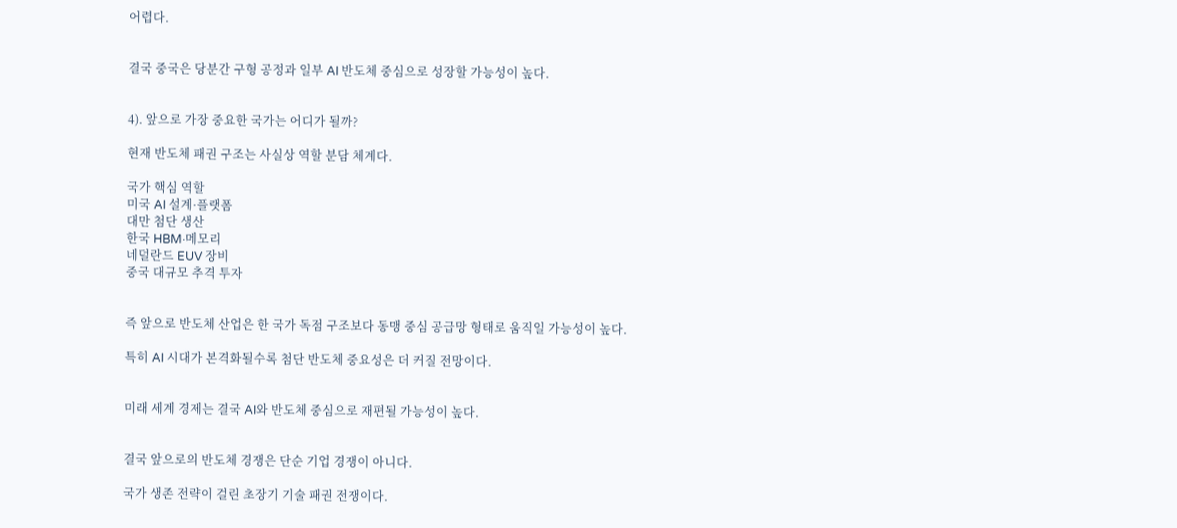어렵다.


결국 중국은 당분간 구형 공정과 일부 AI 반도체 중심으로 성장할 가능성이 높다.


4). 앞으로 가장 중요한 국가는 어디가 될까?

현재 반도체 패권 구조는 사실상 역할 분담 체계다.

국가 핵심 역할
미국 AI 설계·플랫폼
대만 첨단 생산
한국 HBM·메모리
네덜란드 EUV 장비
중국 대규모 추격 투자


즉 앞으로 반도체 산업은 한 국가 독점 구조보다 동맹 중심 공급망 형태로 움직일 가능성이 높다.

특히 AI 시대가 본격화될수록 첨단 반도체 중요성은 더 커질 전망이다.


미래 세계 경제는 결국 AI와 반도체 중심으로 재편될 가능성이 높다.


결국 앞으로의 반도체 경쟁은 단순 기업 경쟁이 아니다.

국가 생존 전략이 걸린 초장기 기술 패권 전쟁이다.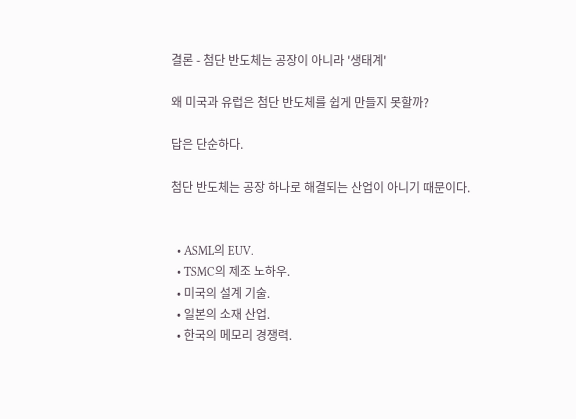결론 - 첨단 반도체는 공장이 아니라 '생태계'

왜 미국과 유럽은 첨단 반도체를 쉽게 만들지 못할까?

답은 단순하다.

첨단 반도체는 공장 하나로 해결되는 산업이 아니기 때문이다.


  • ASML의 EUV.
  • TSMC의 제조 노하우.
  • 미국의 설계 기술.
  • 일본의 소재 산업.
  • 한국의 메모리 경쟁력.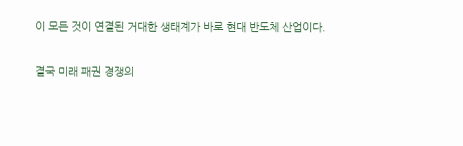이 모든 것이 연결된 거대한 생태계가 바로 현대 반도체 산업이다.

결국 미래 패권 경쟁의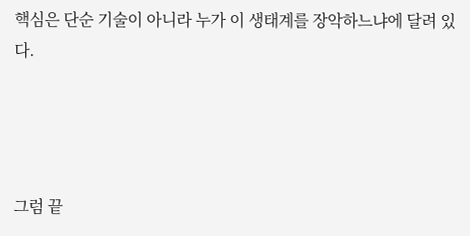핵심은 단순 기술이 아니라 누가 이 생태계를 장악하느냐에 달려 있다.




그럼 끝